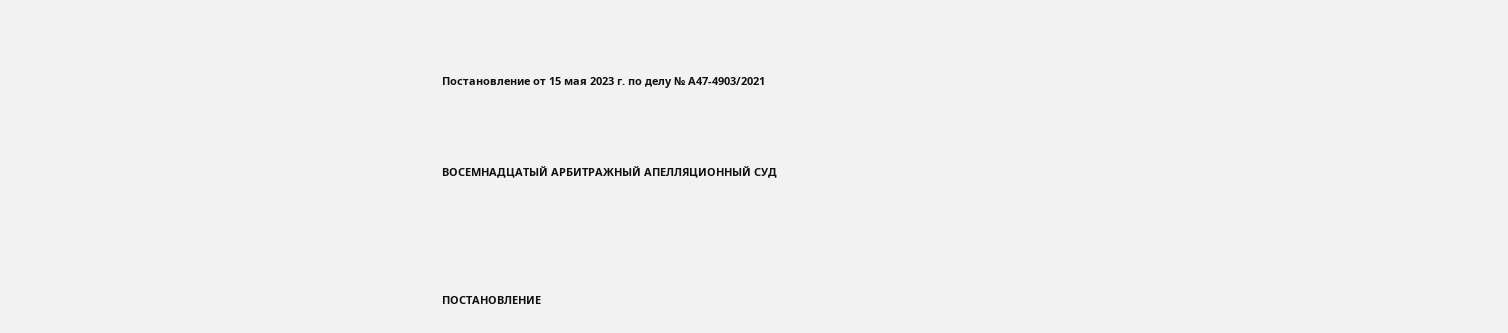Постановление от 15 мая 2023 г. по делу № А47-4903/2021




ВОСЕМНАДЦАТЫЙ АРБИТРАЖНЫЙ АПЕЛЛЯЦИОННЫЙ СУД






ПОСТАНОВЛЕНИЕ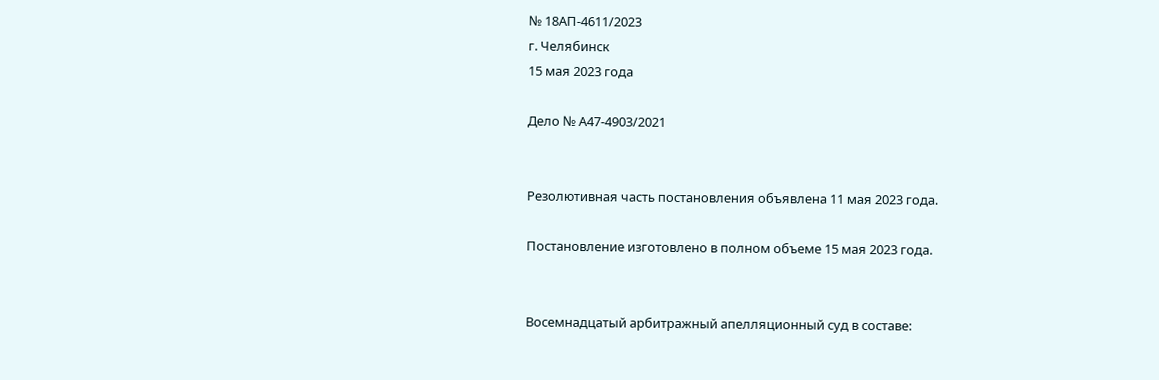№ 18АП-4611/2023
г. Челябинск
15 мая 2023 года

Дело № А47-4903/2021


Резолютивная часть постановления объявлена 11 мая 2023 года.

Постановление изготовлено в полном объеме 15 мая 2023 года.


Восемнадцатый арбитражный апелляционный суд в составе: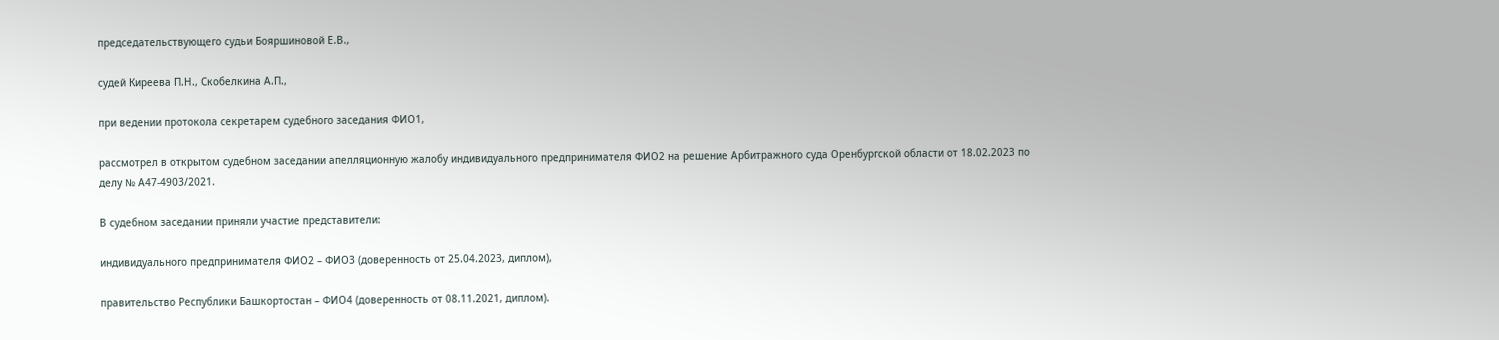председательствующего судьи Бояршиновой Е.В.,

судей Киреева П.Н., Скобелкина А.П.,

при ведении протокола секретарем судебного заседания ФИО1,

рассмотрел в открытом судебном заседании апелляционную жалобу индивидуального предпринимателя ФИО2 на решение Арбитражного суда Оренбургской области от 18.02.2023 по делу № А47-4903/2021.

В судебном заседании приняли участие представители:

индивидуального предпринимателя ФИО2 – ФИО3 (доверенность от 25.04.2023, диплом),

правительство Республики Башкортостан – ФИО4 (доверенность от 08.11.2021, диплом).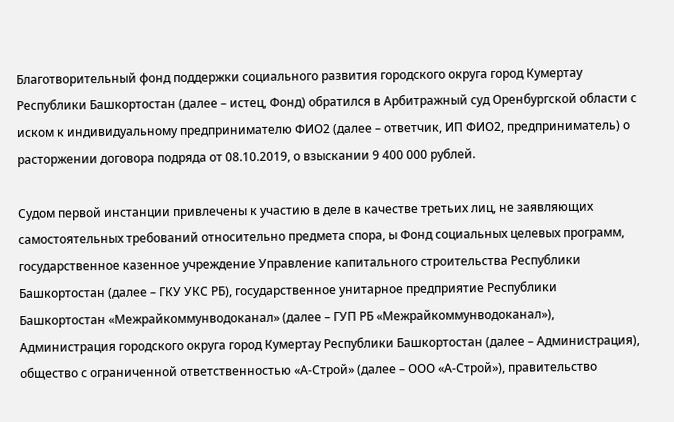Благотворительный фонд поддержки социального развития городского округа город Кумертау Республики Башкортостан (далее – истец, Фонд) обратился в Арбитражный суд Оренбургской области с иском к индивидуальному предпринимателю ФИО2 (далее – ответчик, ИП ФИО2, предприниматель) о расторжении договора подряда от 08.10.2019, о взыскании 9 400 000 рублей.

Судом первой инстанции привлечены к участию в деле в качестве третьих лиц, не заявляющих самостоятельных требований относительно предмета спора, ы Фонд социальных целевых программ, государственное казенное учреждение Управление капитального строительства Республики Башкортостан (далее – ГКУ УКС РБ), государственное унитарное предприятие Республики Башкортостан «Межрайкоммунводоканал» (далее – ГУП РБ «Межрайкоммунводоканал»), Администрация городского округа город Кумертау Республики Башкортостан (далее – Администрация), общество с ограниченной ответственностью «А-Строй» (далее – ООО «А-Строй»), правительство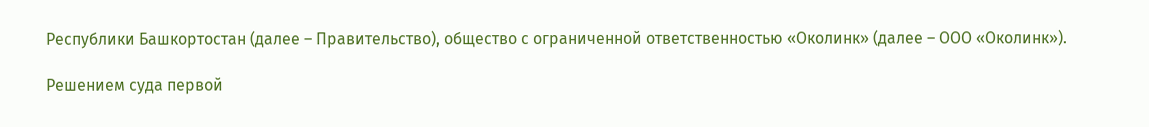Республики Башкортостан (далее – Правительство), общество с ограниченной ответственностью «Околинк» (далее – ООО «Околинк»).

Решением суда первой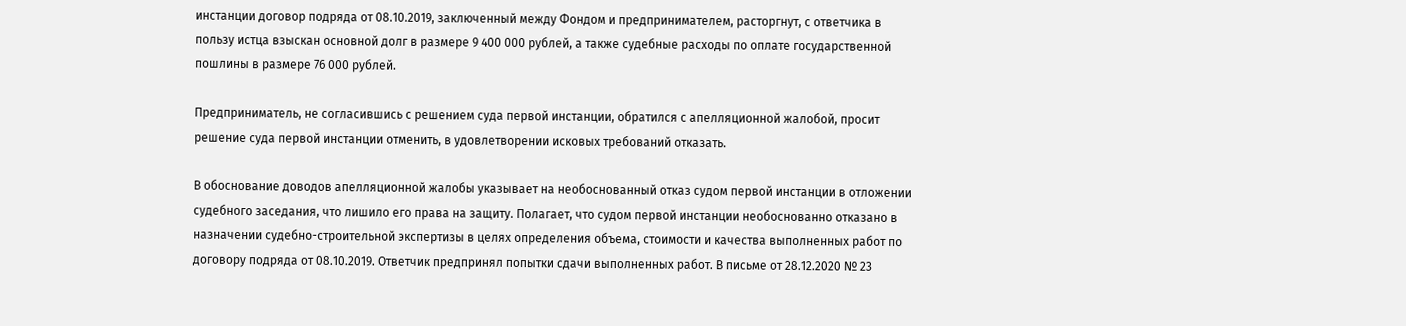инстанции договор подряда от 08.10.2019, заключенный между Фондом и предпринимателем, расторгнут, с ответчика в пользу истца взыскан основной долг в размере 9 400 000 рублей, а также судебные расходы по оплате государственной пошлины в размере 76 000 рублей.

Предприниматель, не согласившись с решением суда первой инстанции, обратился с апелляционной жалобой, просит решение суда первой инстанции отменить, в удовлетворении исковых требований отказать.

В обоснование доводов апелляционной жалобы указывает на необоснованный отказ судом первой инстанции в отложении судебного заседания, что лишило его права на защиту. Полагает, что судом первой инстанции необоснованно отказано в назначении судебно-строительной экспертизы в целях определения объема, стоимости и качества выполненных работ по договору подряда от 08.10.2019. Ответчик предпринял попытки сдачи выполненных работ. В письме от 28.12.2020 № 23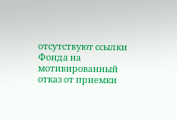отсутствуют ссылки Фонда на мотивированный отказ от приемки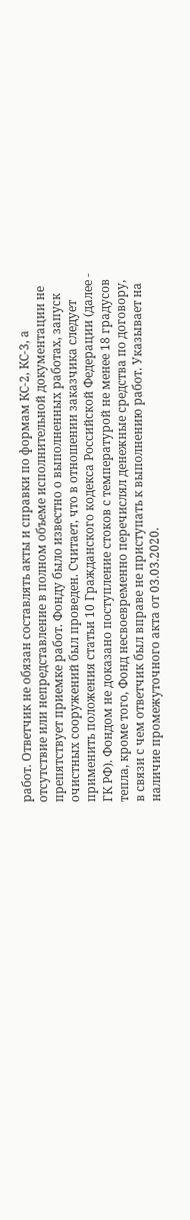работ. Ответчик не обязан составлять акты и справки по формам КС-2, КС-3, а отсутствие или непредставление в полном объеме исполнительной документации не препятствует приемке работ. Фонду было известно о выполненных работах, запуск очистных сооружений был проведен. Считает, что в отношении заказчика следует применить положения статьи 10 Гражданского кодекса Российской Федерации (далее - ГК РФ). Фондом не доказано поступление стоков с температурой не менее 18 градусов тепла, кроме того, Фонд несвоевременно перечислял денежные средства по договору, в связи с чем ответчик был вправе не приступать к выполнению работ. Указывает на наличие промежуточного акта от 03.03.2020.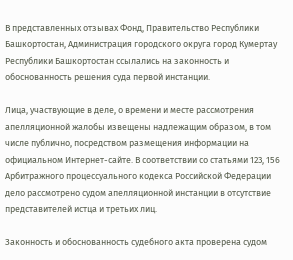В представленных отзывах Фонд, Правительство Республики Башкортостан, Администрация городского округа город Кумертау Республики Башкортостан ссылались на законность и обоснованность решения суда первой инстанции.

Лица, участвующие в деле, о времени и месте рассмотрения апелляционной жалобы извещены надлежащим образом, в том числе публично, посредством размещения информации на официальном Интернет-сайте. В соответствии со статьями 123, 156 Арбитражного процессуального кодекса Российской Федерации дело рассмотрено судом апелляционной инстанции в отсутствие представителей истца и третьих лиц.

Законность и обоснованность судебного акта проверена судом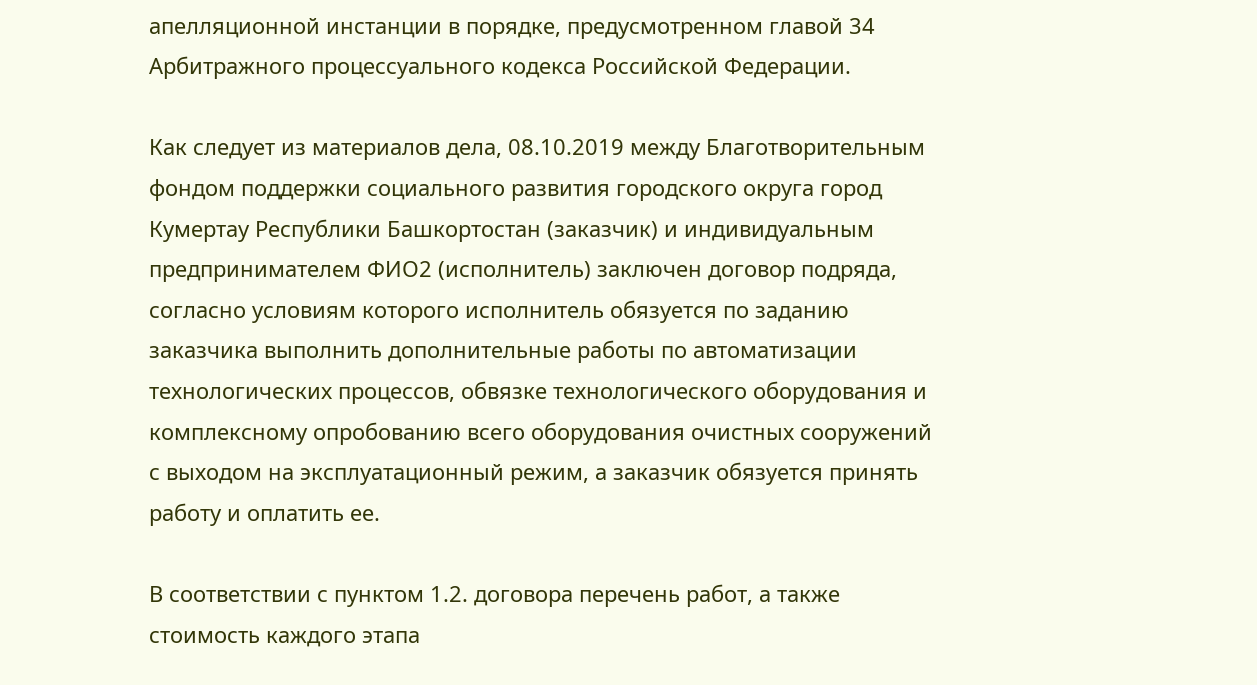апелляционной инстанции в порядке, предусмотренном главой 34 Арбитражного процессуального кодекса Российской Федерации.

Как следует из материалов дела, 08.10.2019 между Благотворительным фондом поддержки социального развития городского округа город Кумертау Республики Башкортостан (заказчик) и индивидуальным предпринимателем ФИО2 (исполнитель) заключен договор подряда, согласно условиям которого исполнитель обязуется по заданию заказчика выполнить дополнительные работы по автоматизации технологических процессов, обвязке технологического оборудования и комплексному опробованию всего оборудования очистных сооружений с выходом на эксплуатационный режим, а заказчик обязуется принять работу и оплатить ее.

В соответствии с пунктом 1.2. договора перечень работ, а также стоимость каждого этапа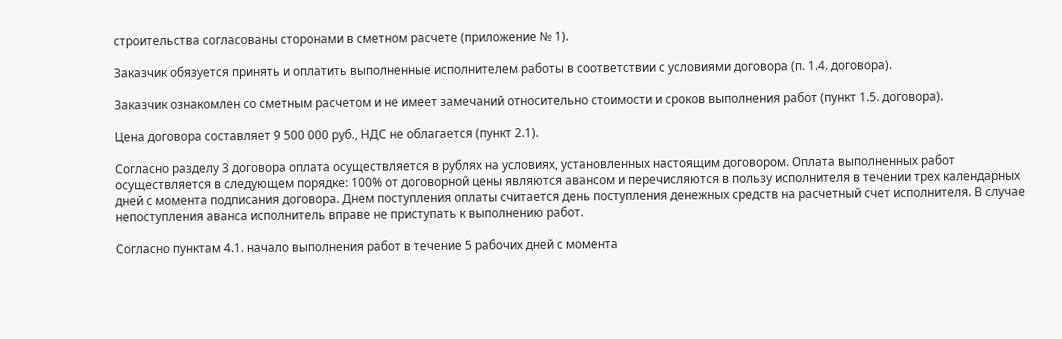строительства согласованы сторонами в сметном расчете (приложение № 1).

Заказчик обязуется принять и оплатить выполненные исполнителем работы в соответствии с условиями договора (п. 1.4. договора).

Заказчик ознакомлен со сметным расчетом и не имеет замечаний относительно стоимости и сроков выполнения работ (пункт 1.5. договора).

Цена договора составляет 9 500 000 руб., НДС не облагается (пункт 2.1).

Согласно разделу 3 договора оплата осуществляется в рублях на условиях, установленных настоящим договором. Оплата выполненных работ осуществляется в следующем порядке: 100% от договорной цены являются авансом и перечисляются в пользу исполнителя в течении трех календарных дней с момента подписания договора. Днем поступления оплаты считается день поступления денежных средств на расчетный счет исполнителя. В случае непоступления аванса исполнитель вправе не приступать к выполнению работ.

Согласно пунктам 4.1. начало выполнения работ в течение 5 рабочих дней с момента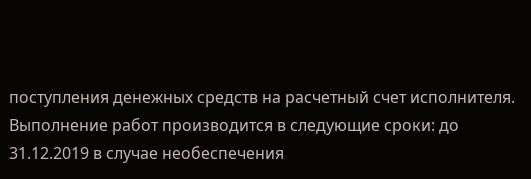поступления денежных средств на расчетный счет исполнителя. Выполнение работ производится в следующие сроки: до 31.12.2019 в случае необеспечения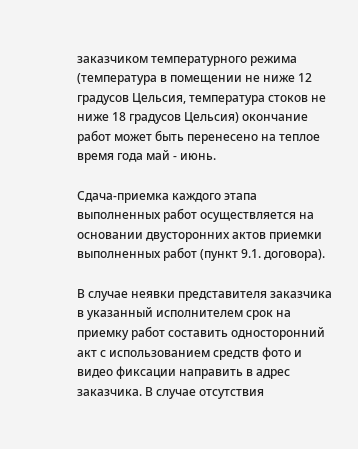заказчиком температурного режима (температура в помещении не ниже 12 градусов Цельсия, температура стоков не ниже 18 градусов Цельсия) окончание работ может быть перенесено на теплое время года май - июнь.

Сдача-приемка каждого этапа выполненных работ осуществляется на основании двусторонних актов приемки выполненных работ (пункт 9.1. договора).

В случае неявки представителя заказчика в указанный исполнителем срок на приемку работ составить односторонний акт с использованием средств фото и видео фиксации направить в адрес заказчика. В случае отсутствия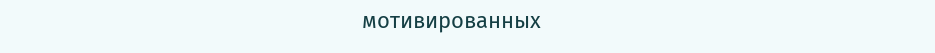мотивированных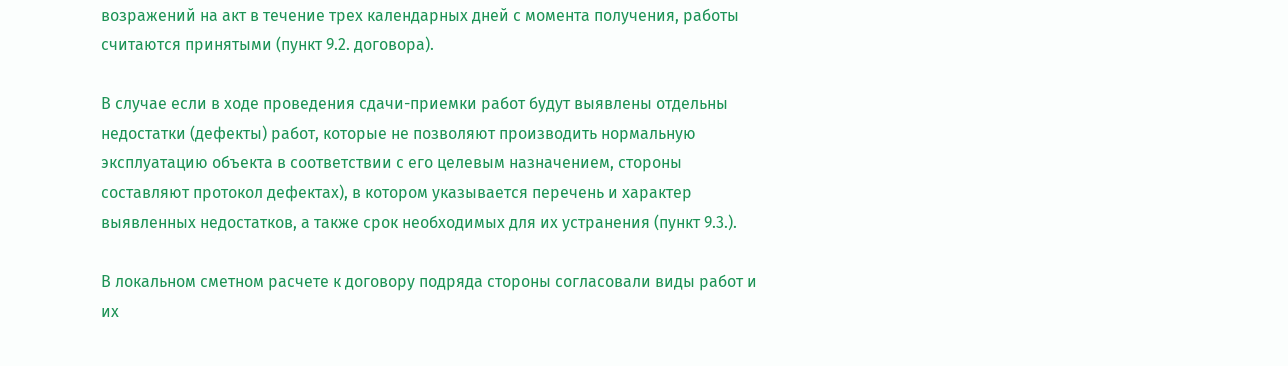возражений на акт в течение трех календарных дней с момента получения, работы считаются принятыми (пункт 9.2. договора).

В случае если в ходе проведения сдачи-приемки работ будут выявлены отдельны недостатки (дефекты) работ, которые не позволяют производить нормальную эксплуатацию объекта в соответствии с его целевым назначением, стороны составляют протокол дефектах), в котором указывается перечень и характер выявленных недостатков, а также срок необходимых для их устранения (пункт 9.3.).

В локальном сметном расчете к договору подряда стороны согласовали виды работ и их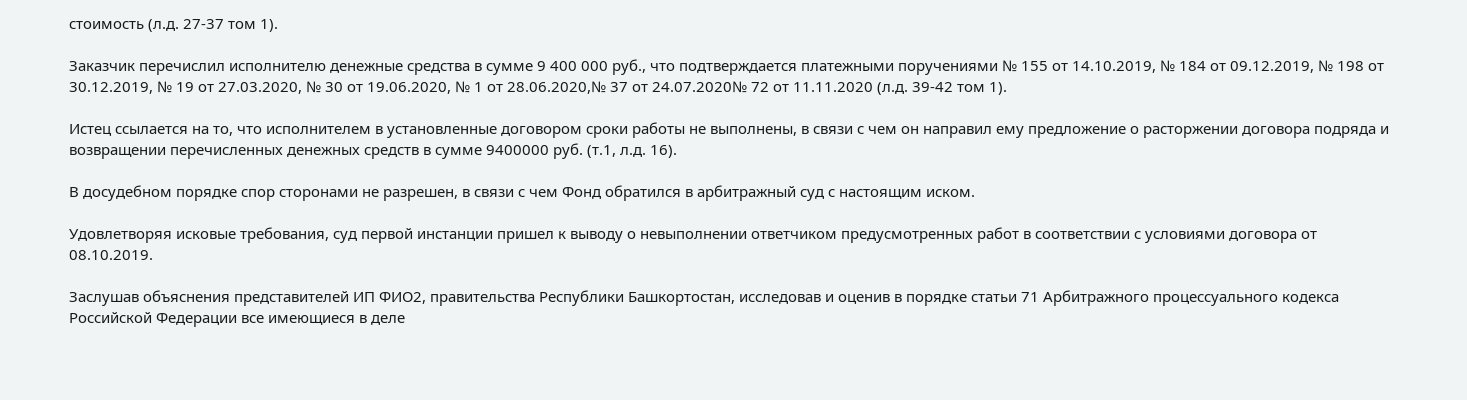стоимость (л.д. 27-37 том 1).

Заказчик перечислил исполнителю денежные средства в сумме 9 400 000 руб., что подтверждается платежными поручениями № 155 от 14.10.2019, № 184 от 09.12.2019, № 198 от 30.12.2019, № 19 от 27.03.2020, № 30 от 19.06.2020, № 1 от 28.06.2020,№ 37 от 24.07.2020№ 72 от 11.11.2020 (л.д. 39-42 том 1).

Истец ссылается на то, что исполнителем в установленные договором сроки работы не выполнены, в связи с чем он направил ему предложение о расторжении договора подряда и возвращении перечисленных денежных средств в сумме 9400000 руб. (т.1, л.д. 16).

В досудебном порядке спор сторонами не разрешен, в связи с чем Фонд обратился в арбитражный суд с настоящим иском.

Удовлетворяя исковые требования, суд первой инстанции пришел к выводу о невыполнении ответчиком предусмотренных работ в соответствии с условиями договора от 08.10.2019.

Заслушав объяснения представителей ИП ФИО2, правительства Республики Башкортостан, исследовав и оценив в порядке статьи 71 Арбитражного процессуального кодекса Российской Федерации все имеющиеся в деле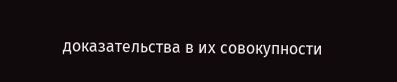доказательства в их совокупности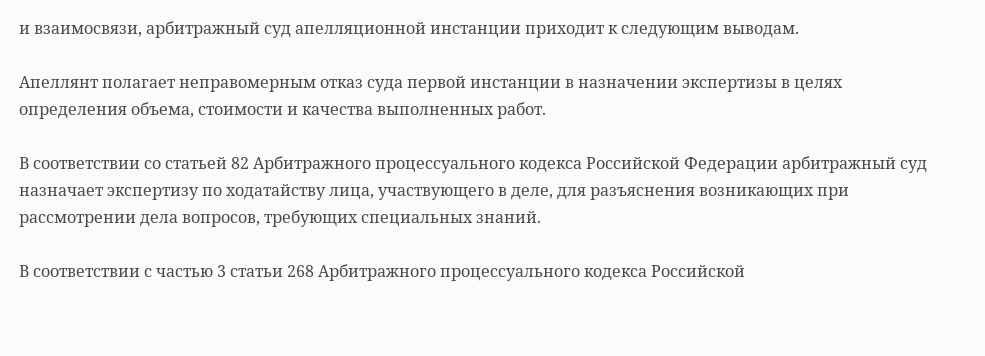и взаимосвязи, арбитражный суд апелляционной инстанции приходит к следующим выводам.

Апеллянт полагает неправомерным отказ суда первой инстанции в назначении экспертизы в целях определения объема, стоимости и качества выполненных работ.

В соответствии со статьей 82 Арбитражного процессуального кодекса Российской Федерации арбитражный суд назначает экспертизу по ходатайству лица, участвующего в деле, для разъяснения возникающих при рассмотрении дела вопросов, требующих специальных знаний.

В соответствии с частью 3 статьи 268 Арбитражного процессуального кодекса Российской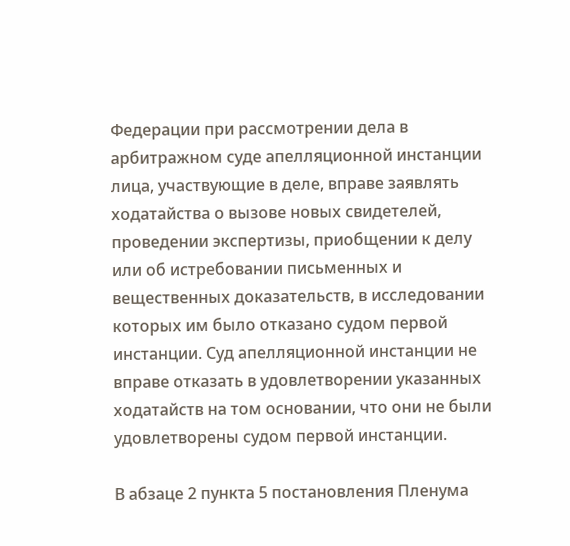Федерации при рассмотрении дела в арбитражном суде апелляционной инстанции лица, участвующие в деле, вправе заявлять ходатайства о вызове новых свидетелей, проведении экспертизы, приобщении к делу или об истребовании письменных и вещественных доказательств, в исследовании которых им было отказано судом первой инстанции. Суд апелляционной инстанции не вправе отказать в удовлетворении указанных ходатайств на том основании, что они не были удовлетворены судом первой инстанции.

В абзаце 2 пункта 5 постановления Пленума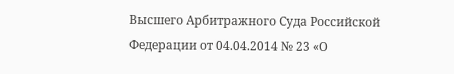Высшего Арбитражного Суда Российской Федерации от 04.04.2014 № 23 «О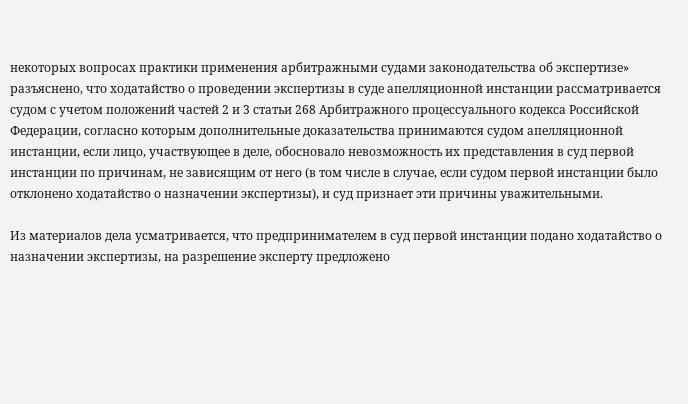некоторых вопросах практики применения арбитражными судами законодательства об экспертизе» разъяснено, что ходатайство о проведении экспертизы в суде апелляционной инстанции рассматривается судом с учетом положений частей 2 и 3 статьи 268 Арбитражного процессуального кодекса Российской Федерации, согласно которым дополнительные доказательства принимаются судом апелляционной инстанции, если лицо, участвующее в деле, обосновало невозможность их представления в суд первой инстанции по причинам, не зависящим от него (в том числе в случае, если судом первой инстанции было отклонено ходатайство о назначении экспертизы), и суд признает эти причины уважительными.

Из материалов дела усматривается, что предпринимателем в суд первой инстанции подано ходатайство о назначении экспертизы, на разрешение эксперту предложено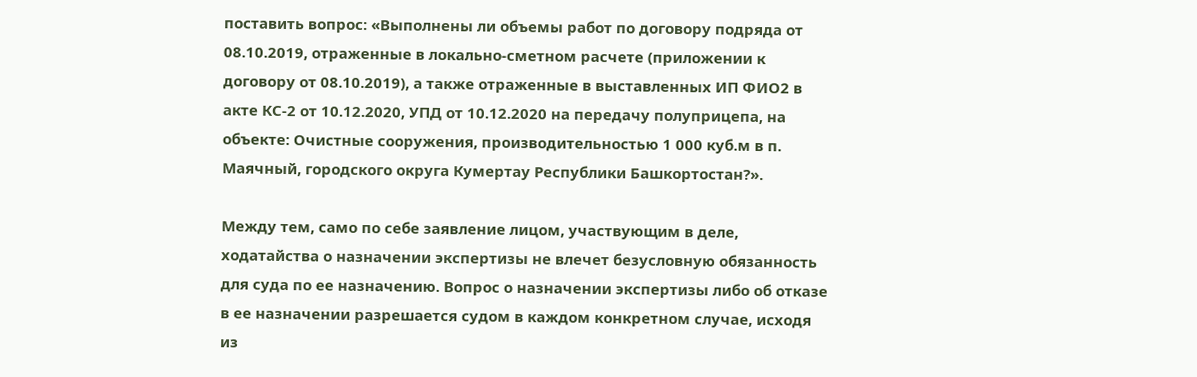поставить вопрос: «Выполнены ли объемы работ по договору подряда от 08.10.2019, отраженные в локально-сметном расчете (приложении к договору от 08.10.2019), а также отраженные в выставленных ИП ФИО2 в акте КС-2 от 10.12.2020, УПД от 10.12.2020 на передачу полуприцепа, на объекте: Очистные сооружения, производительностью 1 000 куб.м в п. Маячный, городского округа Кумертау Республики Башкортостан?».

Между тем, само по себе заявление лицом, участвующим в деле, ходатайства о назначении экспертизы не влечет безусловную обязанность для суда по ее назначению. Вопрос о назначении экспертизы либо об отказе в ее назначении разрешается судом в каждом конкретном случае, исходя из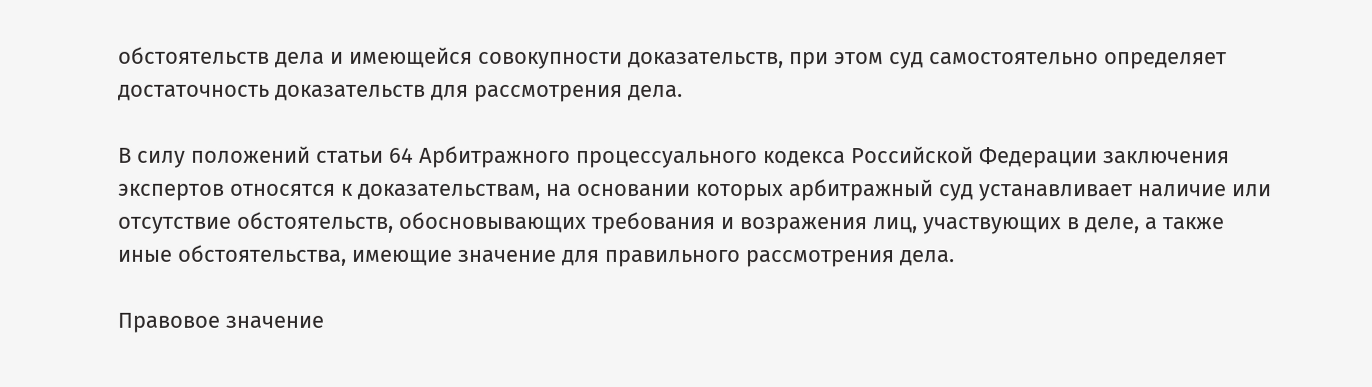обстоятельств дела и имеющейся совокупности доказательств, при этом суд самостоятельно определяет достаточность доказательств для рассмотрения дела.

В силу положений статьи 64 Арбитражного процессуального кодекса Российской Федерации заключения экспертов относятся к доказательствам, на основании которых арбитражный суд устанавливает наличие или отсутствие обстоятельств, обосновывающих требования и возражения лиц, участвующих в деле, а также иные обстоятельства, имеющие значение для правильного рассмотрения дела.

Правовое значение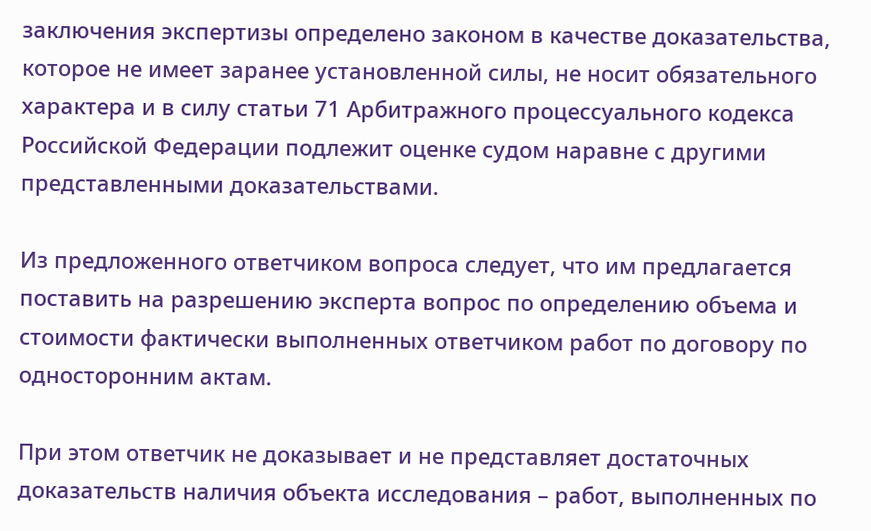заключения экспертизы определено законом в качестве доказательства, которое не имеет заранее установленной силы, не носит обязательного характера и в силу статьи 71 Арбитражного процессуального кодекса Российской Федерации подлежит оценке судом наравне с другими представленными доказательствами.

Из предложенного ответчиком вопроса следует, что им предлагается поставить на разрешению эксперта вопрос по определению объема и стоимости фактически выполненных ответчиком работ по договору по односторонним актам.

При этом ответчик не доказывает и не представляет достаточных доказательств наличия объекта исследования – работ, выполненных по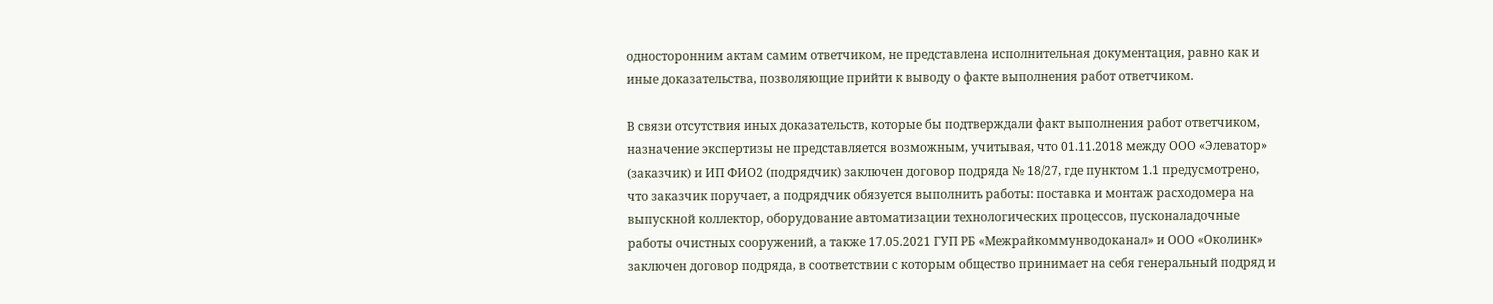односторонним актам самим ответчиком, не представлена исполнительная документация, равно как и иные доказательства, позволяющие прийти к выводу о факте выполнения работ ответчиком.

В связи отсутствия иных доказательств, которые бы подтверждали факт выполнения работ ответчиком, назначение экспертизы не представляется возможным, учитывая, что 01.11.2018 между ООО «Элеватор» (заказчик) и ИП ФИО2 (подрядчик) заключен договор подряда № 18/27, где пунктом 1.1 предусмотрено, что заказчик поручает, а подрядчик обязуется выполнить работы: поставка и монтаж расходомера на выпускной коллектор, оборудование автоматизации технологических процессов, пусконаладочные работы очистных сооружений, а также 17.05.2021 ГУП РБ «Межрайкоммунводоканал» и ООО «Околинк» заключен договор подряда, в соответствии с которым общество принимает на себя генеральный подряд и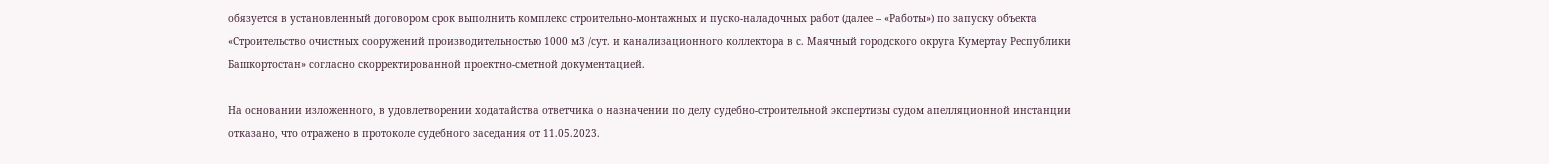обязуется в установленный договором срок выполнить комплекс строительно-монтажных и пуско-наладочных работ (далее – «Работы») по запуску объекта «Строительство очистных сооружений производительностью 1000 м3 /сут. и канализационного коллектора в с. Маячный городского округа Кумертау Республики Башкортостан» согласно скорректированной проектно-сметной документацией.

На основании изложенного, в удовлетворении ходатайства ответчика о назначении по делу судебно-строительной экспертизы судом апелляционной инстанции отказано, что отражено в протоколе судебного заседания от 11.05.2023.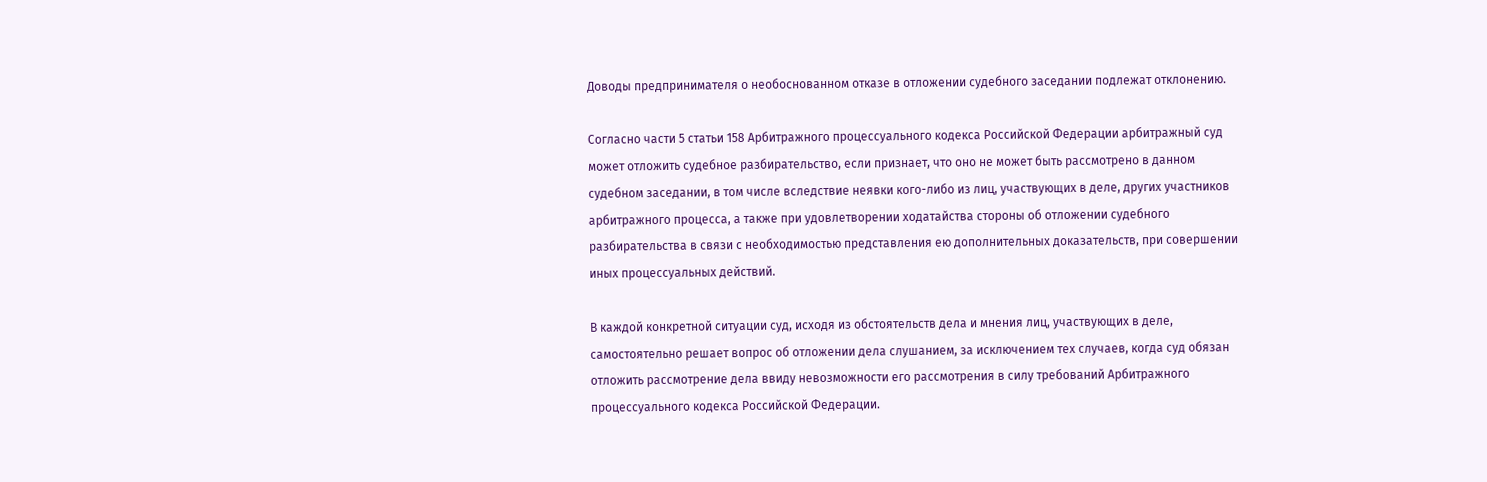Доводы предпринимателя о необоснованном отказе в отложении судебного заседании подлежат отклонению.

Согласно части 5 статьи 158 Арбитражного процессуального кодекса Российской Федерации арбитражный суд может отложить судебное разбирательство, если признает, что оно не может быть рассмотрено в данном судебном заседании, в том числе вследствие неявки кого-либо из лиц, участвующих в деле, других участников арбитражного процесса, а также при удовлетворении ходатайства стороны об отложении судебного разбирательства в связи с необходимостью представления ею дополнительных доказательств, при совершении иных процессуальных действий.

В каждой конкретной ситуации суд, исходя из обстоятельств дела и мнения лиц, участвующих в деле, самостоятельно решает вопрос об отложении дела слушанием, за исключением тех случаев, когда суд обязан отложить рассмотрение дела ввиду невозможности его рассмотрения в силу требований Арбитражного процессуального кодекса Российской Федерации.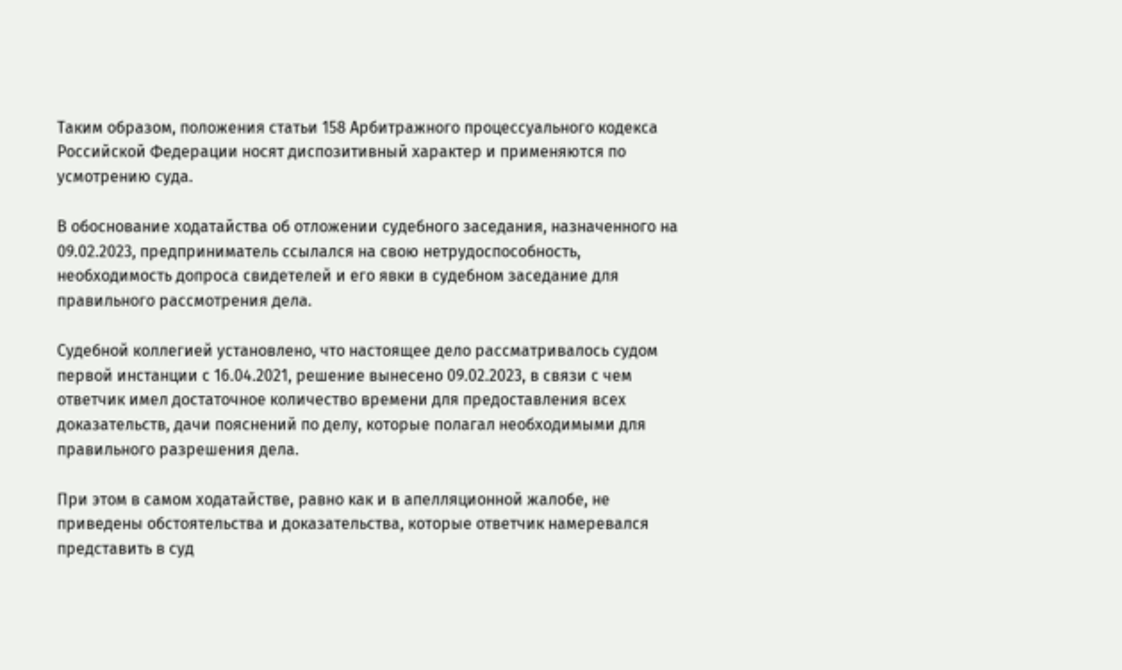Таким образом, положения статьи 158 Арбитражного процессуального кодекса Российской Федерации носят диспозитивный характер и применяются по усмотрению суда.

В обоснование ходатайства об отложении судебного заседания, назначенного на 09.02.2023, предприниматель ссылался на свою нетрудоспособность, необходимость допроса свидетелей и его явки в судебном заседание для правильного рассмотрения дела.

Судебной коллегией установлено, что настоящее дело рассматривалось судом первой инстанции с 16.04.2021, решение вынесено 09.02.2023, в связи с чем ответчик имел достаточное количество времени для предоставления всех доказательств, дачи пояснений по делу, которые полагал необходимыми для правильного разрешения дела.

При этом в самом ходатайстве, равно как и в апелляционной жалобе, не приведены обстоятельства и доказательства, которые ответчик намеревался представить в суд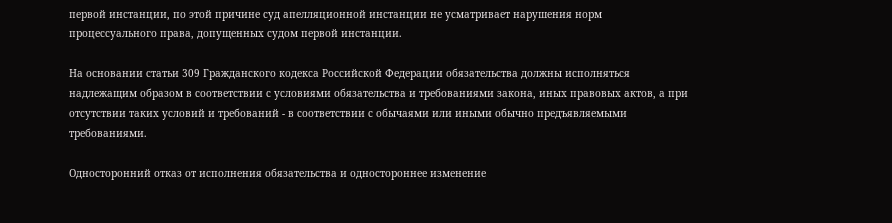первой инстанции, по этой причине суд апелляционной инстанции не усматривает нарушения норм процессуального права, допущенных судом первой инстанции.

На основании статьи 309 Гражданского кодекса Российской Федерации обязательства должны исполняться надлежащим образом в соответствии с условиями обязательства и требованиями закона, иных правовых актов, а при отсутствии таких условий и требований - в соответствии с обычаями или иными обычно предъявляемыми требованиями.

Односторонний отказ от исполнения обязательства и одностороннее изменение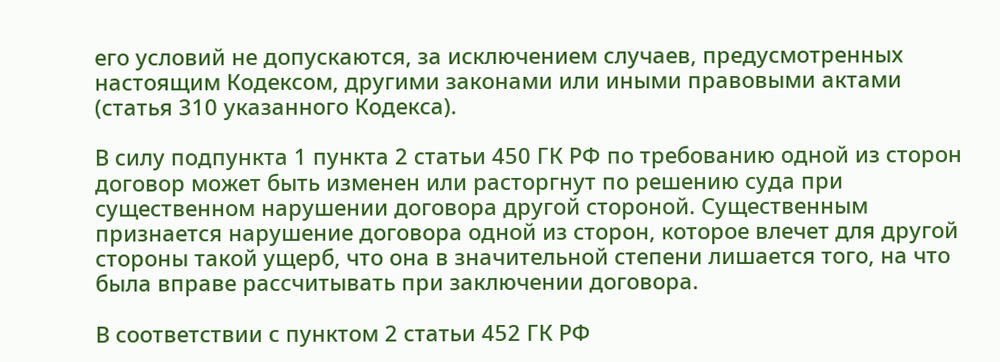его условий не допускаются, за исключением случаев, предусмотренных настоящим Кодексом, другими законами или иными правовыми актами (статья 310 указанного Кодекса).

В силу подпункта 1 пункта 2 статьи 450 ГК РФ по требованию одной из сторон договор может быть изменен или расторгнут по решению суда при существенном нарушении договора другой стороной. Существенным признается нарушение договора одной из сторон, которое влечет для другой стороны такой ущерб, что она в значительной степени лишается того, на что была вправе рассчитывать при заключении договора.

В соответствии с пунктом 2 статьи 452 ГК РФ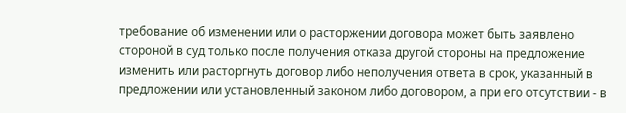требование об изменении или о расторжении договора может быть заявлено стороной в суд только после получения отказа другой стороны на предложение изменить или расторгнуть договор либо неполучения ответа в срок, указанный в предложении или установленный законом либо договором, а при его отсутствии - в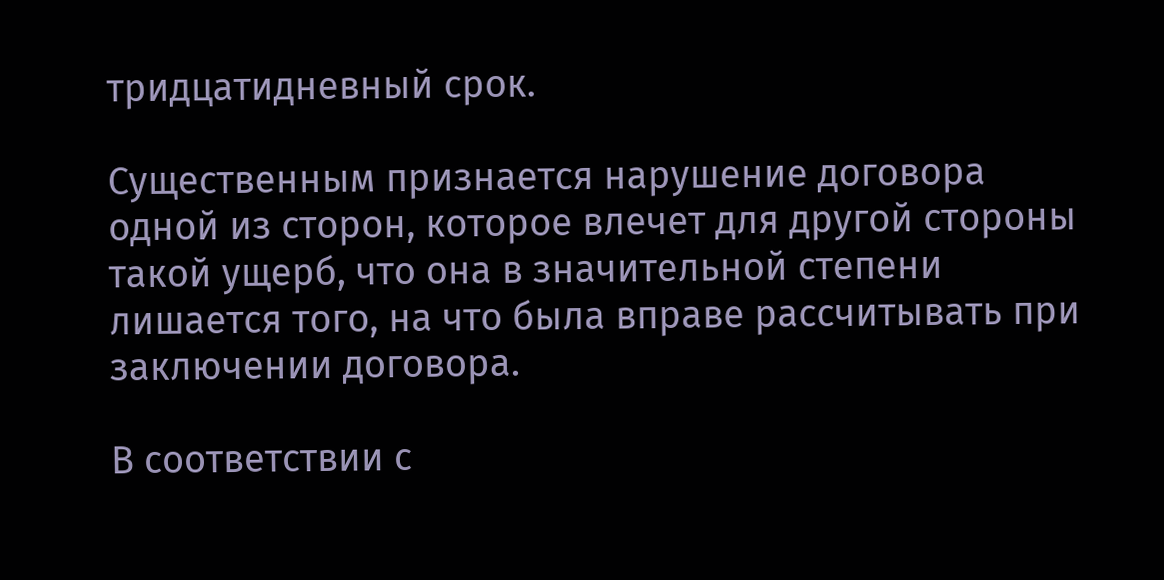тридцатидневный срок.

Существенным признается нарушение договора одной из сторон, которое влечет для другой стороны такой ущерб, что она в значительной степени лишается того, на что была вправе рассчитывать при заключении договора.

В соответствии с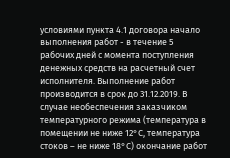условиями пункта 4.1 договора начало выполнения работ - в течение 5 рабочих дней с момента поступления денежных средств на расчетный счет исполнителя. Выполнение работ производится в срок до 31.12.2019. В случае необеспечения заказчиком температурного режима (температура в помещении не ниже 12°С, температура стоков – не ниже 18°С) окончание работ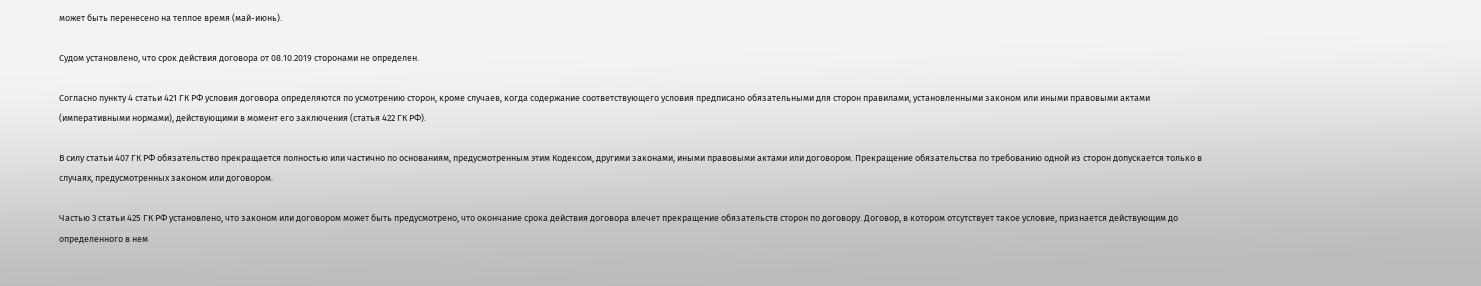может быть перенесено на теплое время (май-июнь).

Судом установлено, что срок действия договора от 08.10.2019 сторонами не определен.

Согласно пункту 4 статьи 421 ГК РФ условия договора определяются по усмотрению сторон, кроме случаев, когда содержание соответствующего условия предписано обязательными для сторон правилами, установленными законом или иными правовыми актами (императивными нормами), действующими в момент его заключения (статья 422 ГК РФ).

В силу статьи 407 ГК РФ обязательство прекращается полностью или частично по основаниям, предусмотренным этим Кодексом, другими законами, иными правовыми актами или договором. Прекращение обязательства по требованию одной из сторон допускается только в случаях, предусмотренных законом или договором.

Частью 3 статьи 425 ГК РФ установлено, что законом или договором может быть предусмотрено, что окончание срока действия договора влечет прекращение обязательств сторон по договору. Договор, в котором отсутствует такое условие, признается действующим до определенного в нем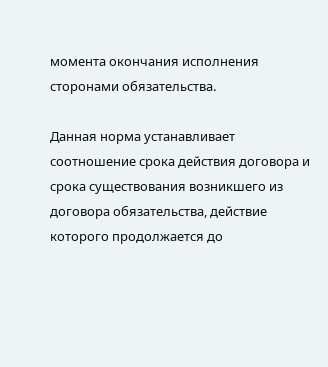момента окончания исполнения сторонами обязательства.

Данная норма устанавливает соотношение срока действия договора и срока существования возникшего из договора обязательства, действие которого продолжается до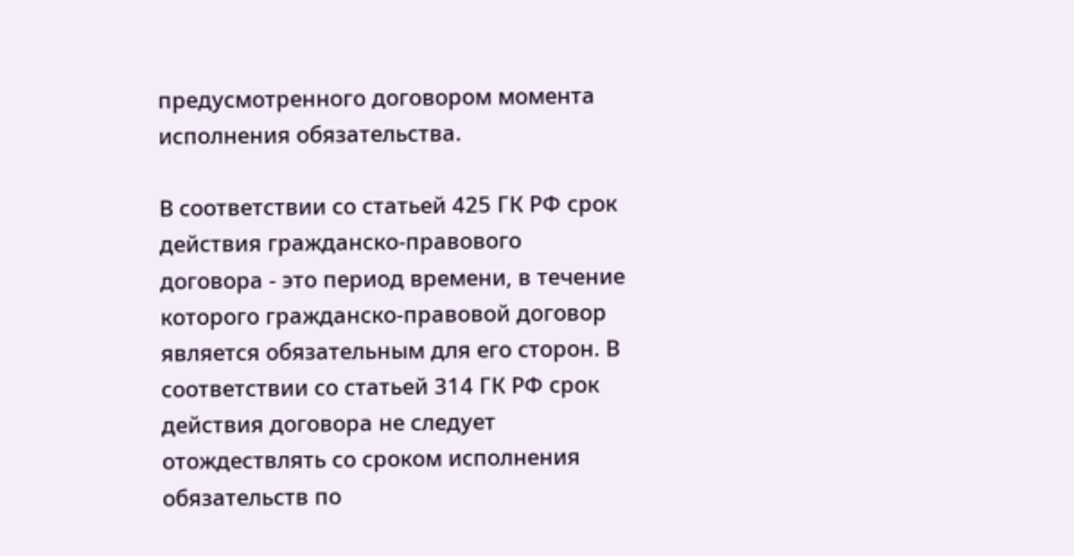предусмотренного договором момента исполнения обязательства.

В соответствии со статьей 425 ГК РФ срок действия гражданско-правового договора - это период времени, в течение которого гражданско-правовой договор является обязательным для его сторон. В соответствии со статьей 314 ГК РФ срок действия договора не следует отождествлять со сроком исполнения обязательств по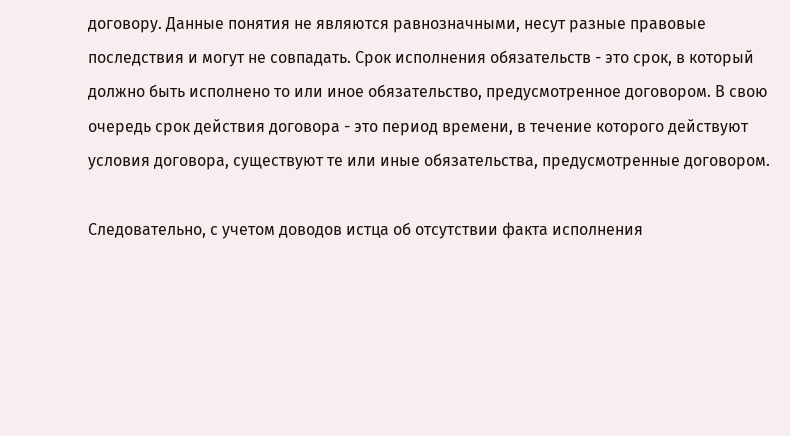договору. Данные понятия не являются равнозначными, несут разные правовые последствия и могут не совпадать. Срок исполнения обязательств - это срок, в который должно быть исполнено то или иное обязательство, предусмотренное договором. В свою очередь срок действия договора - это период времени, в течение которого действуют условия договора, существуют те или иные обязательства, предусмотренные договором.

Следовательно, с учетом доводов истца об отсутствии факта исполнения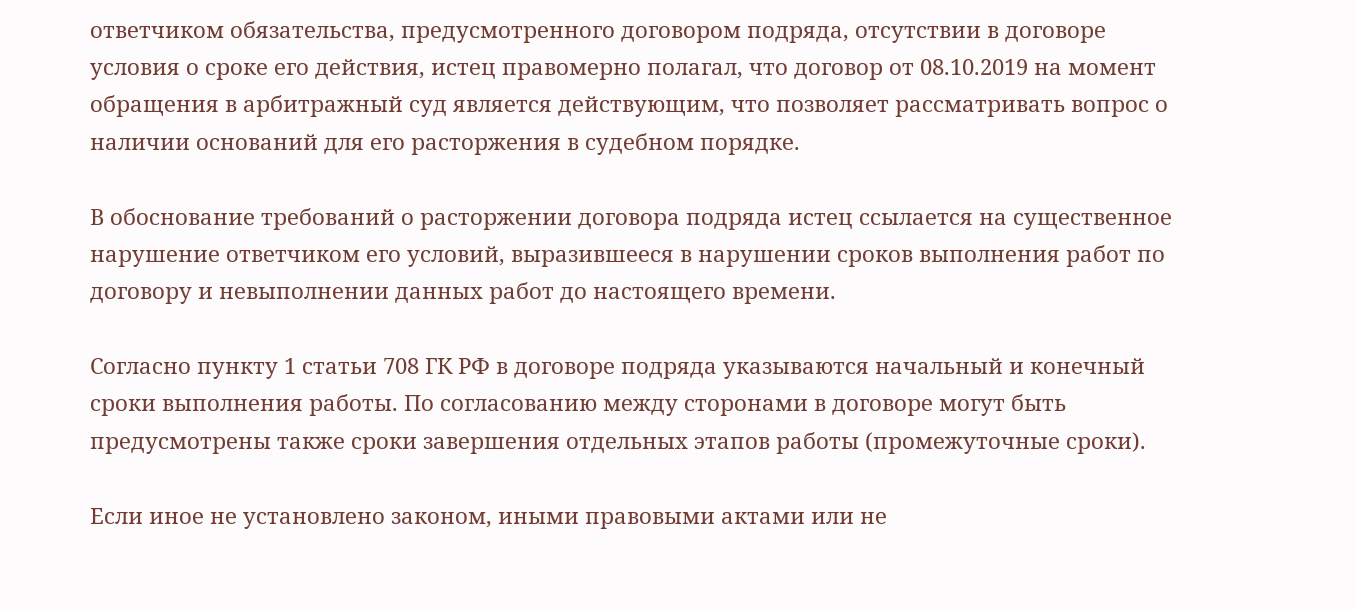ответчиком обязательства, предусмотренного договором подряда, отсутствии в договоре условия о сроке его действия, истец правомерно полагал, что договор от 08.10.2019 на момент обращения в арбитражный суд является действующим, что позволяет рассматривать вопрос о наличии оснований для его расторжения в судебном порядке.

В обоснование требований о расторжении договора подряда истец ссылается на существенное нарушение ответчиком его условий, выразившееся в нарушении сроков выполнения работ по договору и невыполнении данных работ до настоящего времени.

Согласно пункту 1 статьи 708 ГК РФ в договоре подряда указываются начальный и конечный сроки выполнения работы. По согласованию между сторонами в договоре могут быть предусмотрены также сроки завершения отдельных этапов работы (промежуточные сроки).

Если иное не установлено законом, иными правовыми актами или не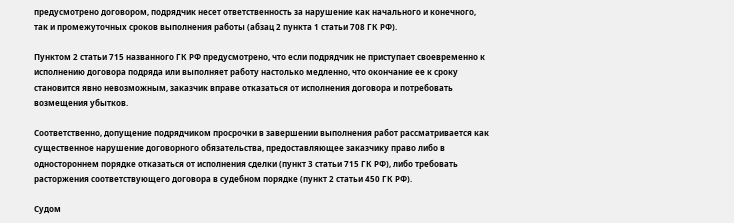предусмотрено договором, подрядчик несет ответственность за нарушение как начального и конечного, так и промежуточных сроков выполнения работы (абзац 2 пункта 1 статьи 708 ГК РФ).

Пунктом 2 статьи 715 названного ГК РФ предусмотрено, что если подрядчик не приступает своевременно к исполнению договора подряда или выполняет работу настолько медленно, что окончание ее к сроку становится явно невозможным, заказчик вправе отказаться от исполнения договора и потребовать возмещения убытков.

Соответственно, допущение подрядчиком просрочки в завершении выполнения работ рассматривается как существенное нарушение договорного обязательства, предоставляющее заказчику право либо в одностороннем порядке отказаться от исполнения сделки (пункт 3 статьи 715 ГК РФ), либо требовать расторжения соответствующего договора в судебном порядке (пункт 2 статьи 450 ГК РФ).

Судом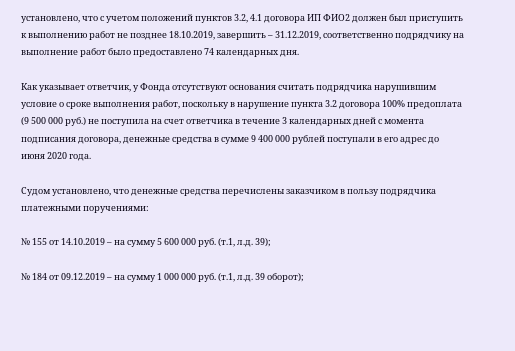установлено, что с учетом положений пунктов 3.2, 4.1 договора ИП ФИО2 должен был приступить к выполнению работ не позднее 18.10.2019, завершить – 31.12.2019, соответственно подрядчику на выполнение работ было предоставлено 74 календарных дня.

Как указывает ответчик, у Фонда отсутствуют основания считать подрядчика нарушившим условие о сроке выполнения работ, поскольку в нарушение пункта 3.2 договора 100% предоплата (9 500 000 руб.) не поступила на счет ответчика в течение 3 календарных дней с момента подписания договора, денежные средства в сумме 9 400 000 рублей поступали в его адрес до июня 2020 года.

Судом установлено, что денежные средства перечислены заказчиком в пользу подрядчика платежными поручениями:

№ 155 от 14.10.2019 – на сумму 5 600 000 руб. (т.1, л.д. 39);

№ 184 от 09.12.2019 – на сумму 1 000 000 руб. (т.1, л.д. 39 оборот);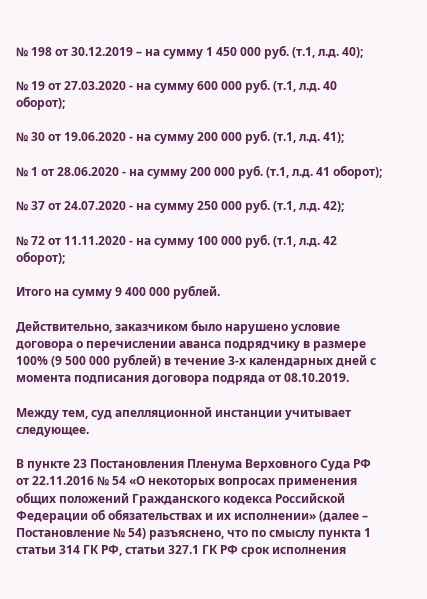№ 198 от 30.12.2019 – на сумму 1 450 000 руб. (т.1, л.д. 40);

№ 19 от 27.03.2020 - на сумму 600 000 руб. (т.1, л.д. 40 оборот);

№ 30 от 19.06.2020 - на сумму 200 000 руб. (т.1, л.д. 41);

№ 1 от 28.06.2020 - на сумму 200 000 руб. (т.1, л.д. 41 оборот);

№ 37 от 24.07.2020 - на сумму 250 000 руб. (т.1, л.д. 42);

№ 72 от 11.11.2020 - на сумму 100 000 руб. (т.1, л.д. 42 оборот);

Итого на сумму 9 400 000 рублей.

Действительно, заказчиком было нарушено условие договора о перечислении аванса подрядчику в размере 100% (9 500 000 рублей) в течение 3-х календарных дней с момента подписания договора подряда от 08.10.2019.

Между тем, суд апелляционной инстанции учитывает следующее.

В пункте 23 Постановления Пленума Верховного Суда РФ от 22.11.2016 № 54 «О некоторых вопросах применения общих положений Гражданского кодекса Российской Федерации об обязательствах и их исполнении» (далее – Постановление № 54) разъяснено, что по смыслу пункта 1 статьи 314 ГК РФ, статьи 327.1 ГК РФ срок исполнения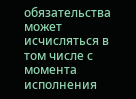обязательства может исчисляться в том числе с момента исполнения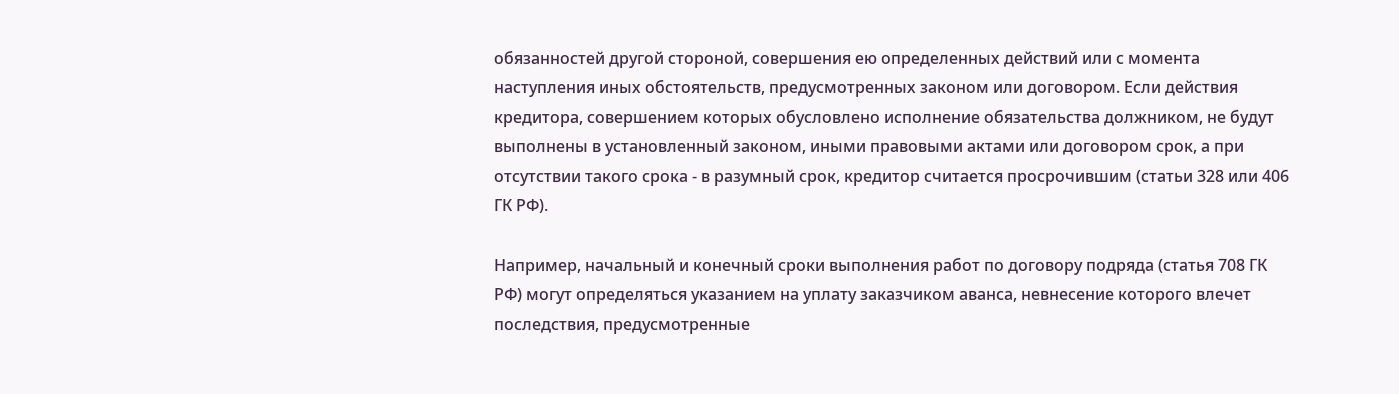обязанностей другой стороной, совершения ею определенных действий или с момента наступления иных обстоятельств, предусмотренных законом или договором. Если действия кредитора, совершением которых обусловлено исполнение обязательства должником, не будут выполнены в установленный законом, иными правовыми актами или договором срок, а при отсутствии такого срока - в разумный срок, кредитор считается просрочившим (статьи 328 или 406 ГК РФ).

Например, начальный и конечный сроки выполнения работ по договору подряда (статья 708 ГК РФ) могут определяться указанием на уплату заказчиком аванса, невнесение которого влечет последствия, предусмотренные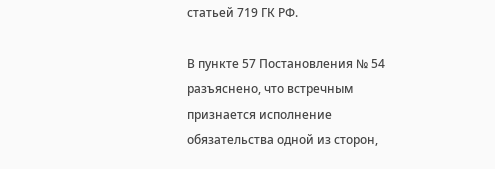статьей 719 ГК РФ.

В пункте 57 Постановления № 54 разъяснено, что встречным признается исполнение обязательства одной из сторон,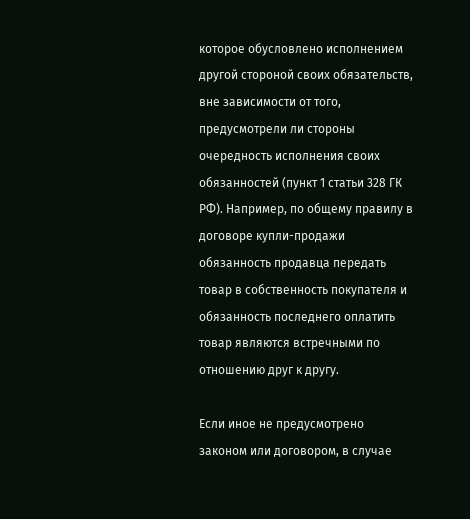которое обусловлено исполнением другой стороной своих обязательств, вне зависимости от того, предусмотрели ли стороны очередность исполнения своих обязанностей (пункт 1 статьи 328 ГК РФ). Например, по общему правилу в договоре купли-продажи обязанность продавца передать товар в собственность покупателя и обязанность последнего оплатить товар являются встречными по отношению друг к другу.

Если иное не предусмотрено законом или договором, в случае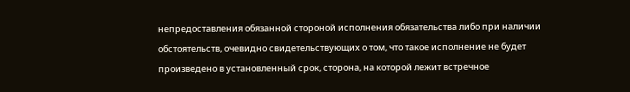непредоставления обязанной стороной исполнения обязательства либо при наличии обстоятельств, очевидно свидетельствующих о том, что такое исполнение не будет произведено в установленный срок, сторона, на которой лежит встречное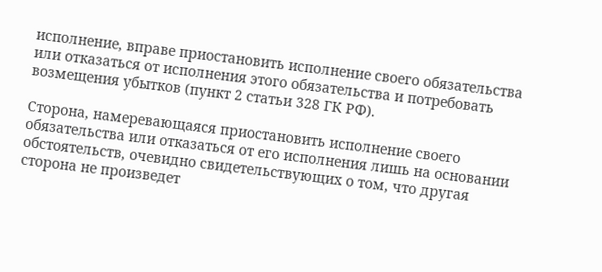исполнение, вправе приостановить исполнение своего обязательства или отказаться от исполнения этого обязательства и потребовать возмещения убытков (пункт 2 статьи 328 ГК РФ).

Сторона, намеревающаяся приостановить исполнение своего обязательства или отказаться от его исполнения лишь на основании обстоятельств, очевидно свидетельствующих о том, что другая сторона не произведет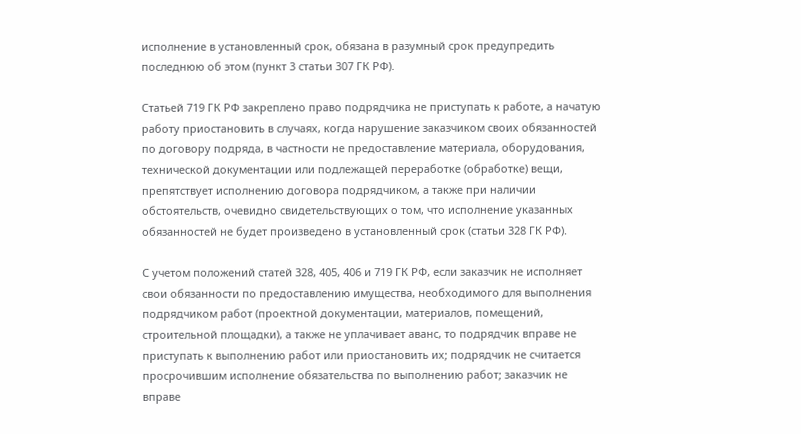исполнение в установленный срок, обязана в разумный срок предупредить последнюю об этом (пункт 3 статьи 307 ГК РФ).

Статьей 719 ГК РФ закреплено право подрядчика не приступать к работе, а начатую работу приостановить в случаях, когда нарушение заказчиком своих обязанностей по договору подряда, в частности не предоставление материала, оборудования, технической документации или подлежащей переработке (обработке) вещи, препятствует исполнению договора подрядчиком, а также при наличии обстоятельств, очевидно свидетельствующих о том, что исполнение указанных обязанностей не будет произведено в установленный срок (статьи 328 ГК РФ).

С учетом положений статей 328, 405, 406 и 719 ГК РФ, если заказчик не исполняет свои обязанности по предоставлению имущества, необходимого для выполнения подрядчиком работ (проектной документации, материалов, помещений, строительной площадки), а также не уплачивает аванс, то подрядчик вправе не приступать к выполнению работ или приостановить их; подрядчик не считается просрочившим исполнение обязательства по выполнению работ; заказчик не вправе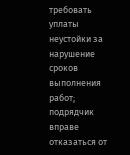требовать уплаты неустойки за нарушение сроков выполнения работ; подрядчик вправе отказаться от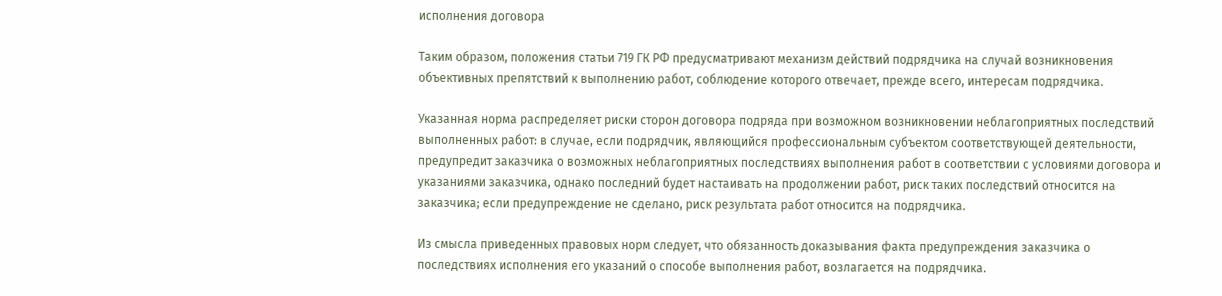исполнения договора

Таким образом, положения статьи 719 ГК РФ предусматривают механизм действий подрядчика на случай возникновения объективных препятствий к выполнению работ, соблюдение которого отвечает, прежде всего, интересам подрядчика.

Указанная норма распределяет риски сторон договора подряда при возможном возникновении неблагоприятных последствий выполненных работ: в случае, если подрядчик, являющийся профессиональным субъектом соответствующей деятельности, предупредит заказчика о возможных неблагоприятных последствиях выполнения работ в соответствии с условиями договора и указаниями заказчика, однако последний будет настаивать на продолжении работ, риск таких последствий относится на заказчика; если предупреждение не сделано, риск результата работ относится на подрядчика.

Из смысла приведенных правовых норм следует, что обязанность доказывания факта предупреждения заказчика о последствиях исполнения его указаний о способе выполнения работ, возлагается на подрядчика.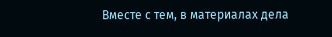Вместе с тем, в материалах дела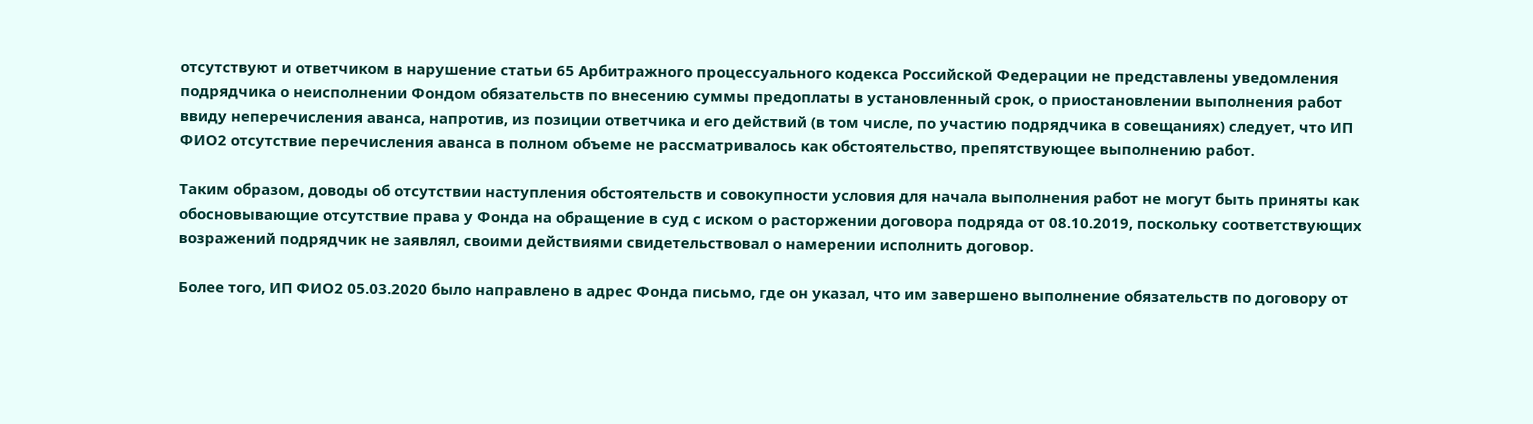отсутствуют и ответчиком в нарушение статьи 65 Арбитражного процессуального кодекса Российской Федерации не представлены уведомления подрядчика о неисполнении Фондом обязательств по внесению суммы предоплаты в установленный срок, о приостановлении выполнения работ ввиду неперечисления аванса, напротив, из позиции ответчика и его действий (в том числе, по участию подрядчика в совещаниях) следует, что ИП ФИО2 отсутствие перечисления аванса в полном объеме не рассматривалось как обстоятельство, препятствующее выполнению работ.

Таким образом, доводы об отсутствии наступления обстоятельств и совокупности условия для начала выполнения работ не могут быть приняты как обосновывающие отсутствие права у Фонда на обращение в суд с иском о расторжении договора подряда от 08.10.2019, поскольку соответствующих возражений подрядчик не заявлял, своими действиями свидетельствовал о намерении исполнить договор.

Более того, ИП ФИО2 05.03.2020 было направлено в адрес Фонда письмо, где он указал, что им завершено выполнение обязательств по договору от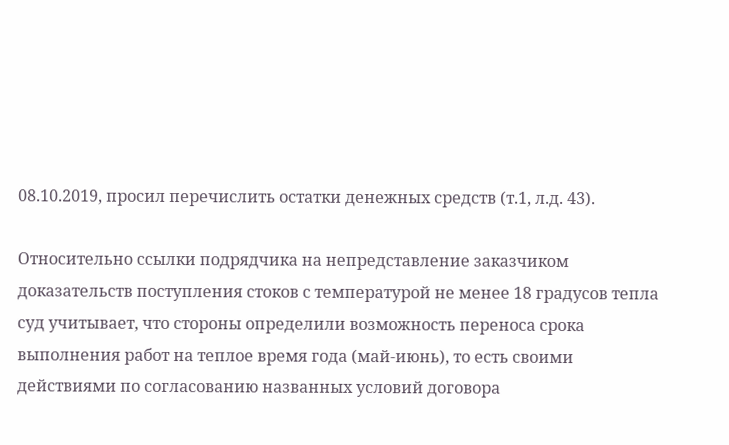08.10.2019, просил перечислить остатки денежных средств (т.1, л.д. 43).

Относительно ссылки подрядчика на непредставление заказчиком доказательств поступления стоков с температурой не менее 18 градусов тепла суд учитывает, что стороны определили возможность переноса срока выполнения работ на теплое время года (май-июнь), то есть своими действиями по согласованию названных условий договора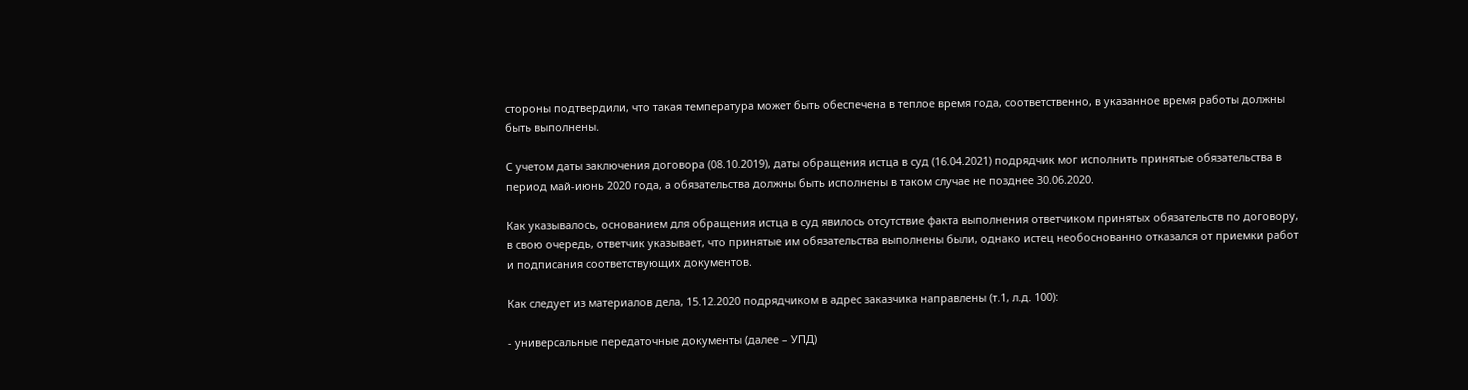стороны подтвердили, что такая температура может быть обеспечена в теплое время года, соответственно, в указанное время работы должны быть выполнены.

С учетом даты заключения договора (08.10.2019), даты обращения истца в суд (16.04.2021) подрядчик мог исполнить принятые обязательства в период май-июнь 2020 года, а обязательства должны быть исполнены в таком случае не позднее 30.06.2020.

Как указывалось, основанием для обращения истца в суд явилось отсутствие факта выполнения ответчиком принятых обязательств по договору, в свою очередь, ответчик указывает, что принятые им обязательства выполнены были, однако истец необоснованно отказался от приемки работ и подписания соответствующих документов.

Как следует из материалов дела, 15.12.2020 подрядчиком в адрес заказчика направлены (т.1, л.д. 100):

- универсальные передаточные документы (далее – УПД)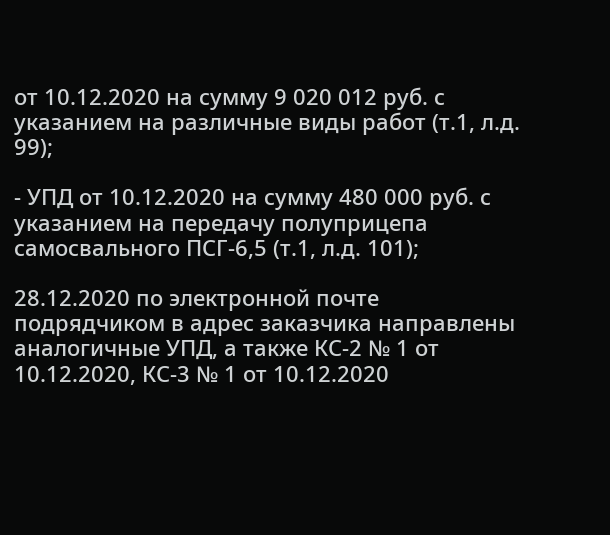от 10.12.2020 на сумму 9 020 012 руб. с указанием на различные виды работ (т.1, л.д. 99);

- УПД от 10.12.2020 на сумму 480 000 руб. с указанием на передачу полуприцепа самосвального ПСГ-6,5 (т.1, л.д. 101);

28.12.2020 по электронной почте подрядчиком в адрес заказчика направлены аналогичные УПД, а также КС-2 № 1 от 10.12.2020, КС-3 № 1 от 10.12.2020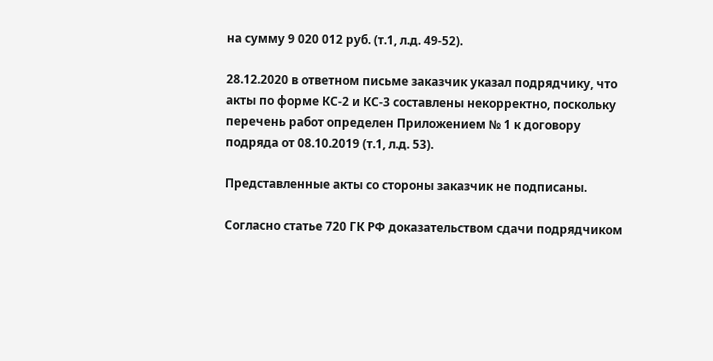на сумму 9 020 012 руб. (т.1, л.д. 49-52).

28.12.2020 в ответном письме заказчик указал подрядчику, что акты по форме КС-2 и КС-3 составлены некорректно, поскольку перечень работ определен Приложением № 1 к договору подряда от 08.10.2019 (т.1, л.д. 53).

Представленные акты со стороны заказчик не подписаны.

Согласно статье 720 ГК РФ доказательством сдачи подрядчиком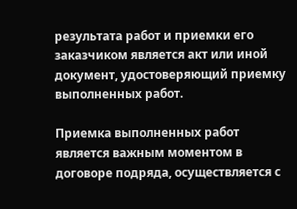результата работ и приемки его заказчиком является акт или иной документ, удостоверяющий приемку выполненных работ.

Приемка выполненных работ является важным моментом в договоре подряда, осуществляется с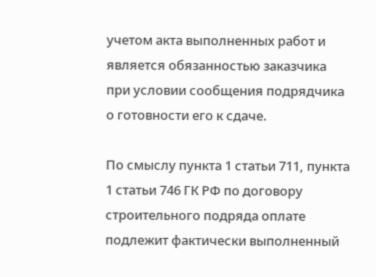учетом акта выполненных работ и является обязанностью заказчика при условии сообщения подрядчика о готовности его к сдаче.

По смыслу пункта 1 статьи 711, пункта 1 статьи 746 ГК РФ по договору строительного подряда оплате подлежит фактически выполненный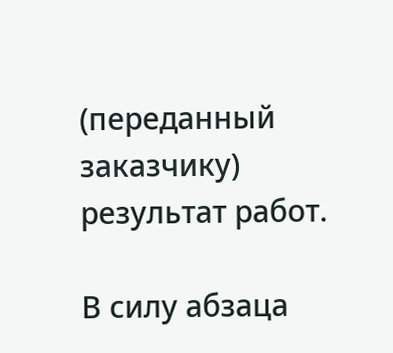(переданный заказчику) результат работ.

В силу абзаца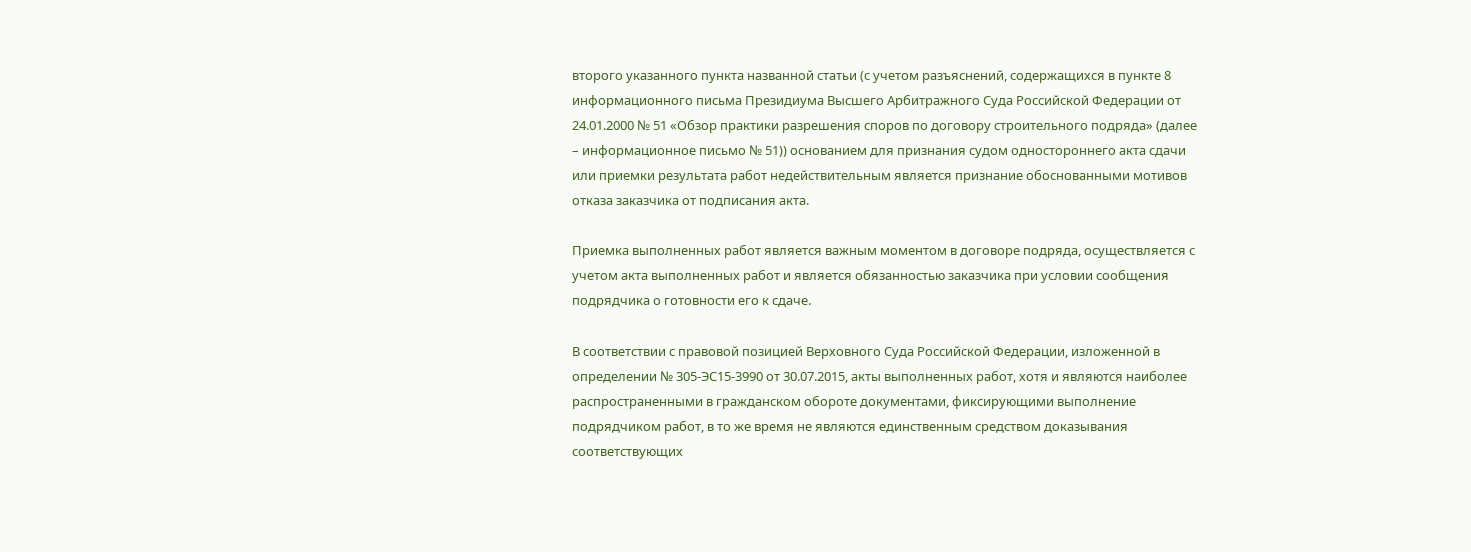второго указанного пункта названной статьи (с учетом разъяснений, содержащихся в пункте 8 информационного письма Президиума Высшего Арбитражного Суда Российской Федерации от 24.01.2000 № 51 «Обзор практики разрешения споров по договору строительного подряда» (далее – информационное письмо № 51)) основанием для признания судом одностороннего акта сдачи или приемки результата работ недействительным является признание обоснованными мотивов отказа заказчика от подписания акта.

Приемка выполненных работ является важным моментом в договоре подряда, осуществляется с учетом акта выполненных работ и является обязанностью заказчика при условии сообщения подрядчика о готовности его к сдаче.

В соответствии с правовой позицией Верховного Суда Российской Федерации, изложенной в определении № 305-ЭС15-3990 от 30.07.2015, акты выполненных работ, хотя и являются наиболее распространенными в гражданском обороте документами, фиксирующими выполнение подрядчиком работ, в то же время не являются единственным средством доказывания соответствующих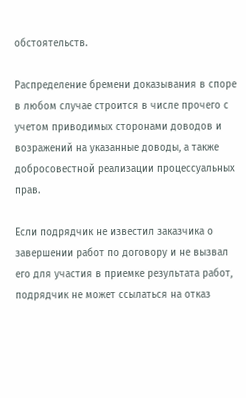обстоятельств.

Распределение бремени доказывания в споре в любом случае строится в числе прочего с учетом приводимых сторонами доводов и возражений на указанные доводы, а также добросовестной реализации процессуальных прав.

Если подрядчик не известил заказчика о завершении работ по договору и не вызвал его для участия в приемке результата работ, подрядчик не может ссылаться на отказ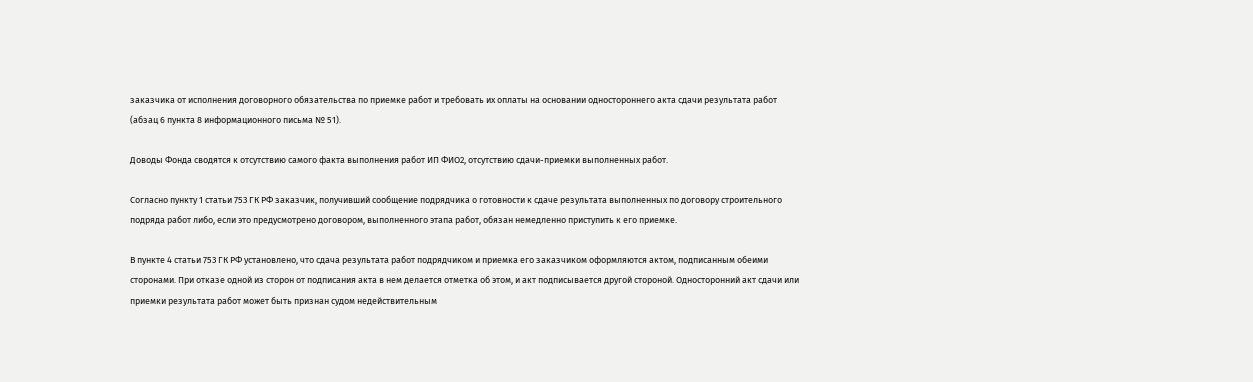заказчика от исполнения договорного обязательства по приемке работ и требовать их оплаты на основании одностороннего акта сдачи результата работ (абзац 6 пункта 8 информационного письма № 51).

Доводы Фонда сводятся к отсутствию самого факта выполнения работ ИП ФИО2, отсутствию сдачи-приемки выполненных работ.

Согласно пункту 1 статьи 753 ГК РФ заказчик, получивший сообщение подрядчика о готовности к сдаче результата выполненных по договору строительного подряда работ либо, если это предусмотрено договором, выполненного этапа работ, обязан немедленно приступить к его приемке.

В пункте 4 статьи 753 ГК РФ установлено, что сдача результата работ подрядчиком и приемка его заказчиком оформляются актом, подписанным обеими сторонами. При отказе одной из сторон от подписания акта в нем делается отметка об этом, и акт подписывается другой стороной. Односторонний акт сдачи или приемки результата работ может быть признан судом недействительным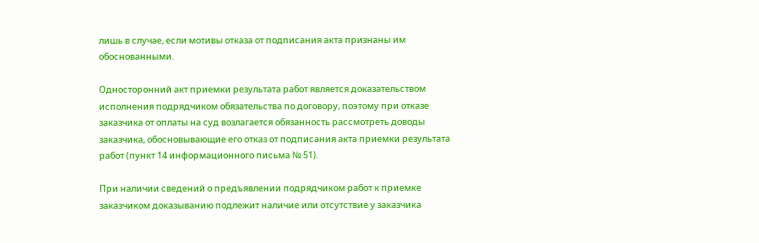лишь в случае, если мотивы отказа от подписания акта признаны им обоснованными.

Односторонний акт приемки результата работ является доказательством исполнения подрядчиком обязательства по договору, поэтому при отказе заказчика от оплаты на суд возлагается обязанность рассмотреть доводы заказчика, обосновывающие его отказ от подписания акта приемки результата работ (пункт 14 информационного письма № 51).

При наличии сведений о предъявлении подрядчиком работ к приемке заказчиком доказыванию подлежит наличие или отсутствие у заказчика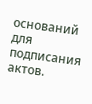оснований для подписания актов.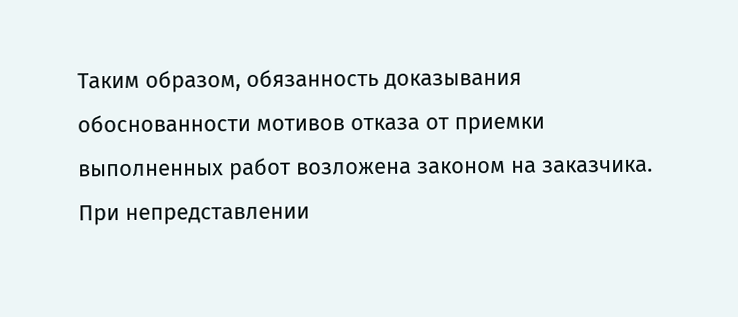Таким образом, обязанность доказывания обоснованности мотивов отказа от приемки выполненных работ возложена законом на заказчика. При непредставлении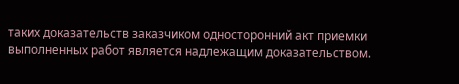таких доказательств заказчиком односторонний акт приемки выполненных работ является надлежащим доказательством.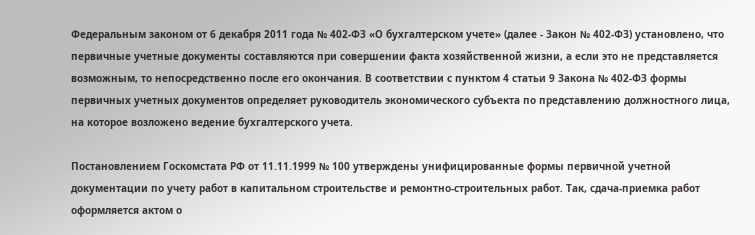Федеральным законом от 6 декабря 2011 года № 402-ФЗ «О бухгалтерском учете» (далее - Закон № 402-ФЗ) установлено, что первичные учетные документы составляются при совершении факта хозяйственной жизни, а если это не представляется возможным, то непосредственно после его окончания. В соответствии с пунктом 4 статьи 9 Закона № 402-ФЗ формы первичных учетных документов определяет руководитель экономического субъекта по представлению должностного лица, на которое возложено ведение бухгалтерского учета.

Постановлением Госкомстата РФ от 11.11.1999 № 100 утверждены унифицированные формы первичной учетной документации по учету работ в капитальном строительстве и ремонтно-строительных работ. Так, сдача-приемка работ оформляется актом о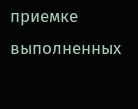приемке выполненных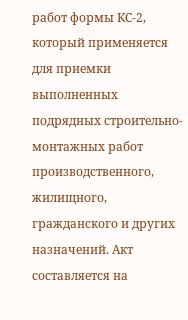работ формы КС-2, который применяется для приемки выполненных подрядных строительно-монтажных работ производственного, жилищного, гражданского и других назначений. Акт составляется на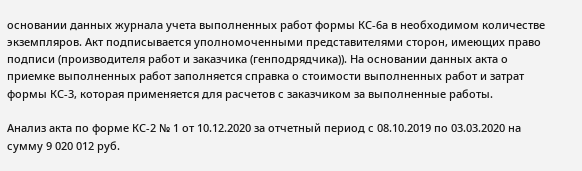основании данных журнала учета выполненных работ формы КС-6а в необходимом количестве экземпляров. Акт подписывается уполномоченными представителями сторон, имеющих право подписи (производителя работ и заказчика (генподрядчика)). На основании данных акта о приемке выполненных работ заполняется справка о стоимости выполненных работ и затрат формы КС-3, которая применяется для расчетов с заказчиком за выполненные работы.

Анализ акта по форме КС-2 № 1 от 10.12.2020 за отчетный период с 08.10.2019 по 03.03.2020 на сумму 9 020 012 руб.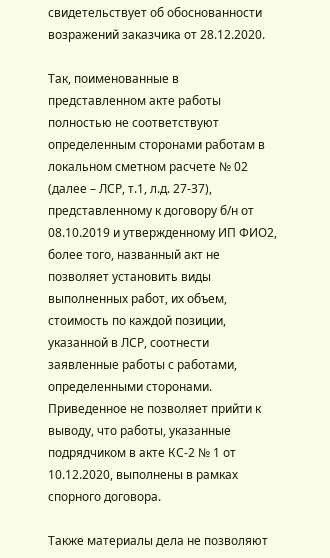свидетельствует об обоснованности возражений заказчика от 28.12.2020.

Так, поименованные в представленном акте работы полностью не соответствуют определенным сторонами работам в локальном сметном расчете № 02 (далее – ЛСР, т.1, л.д. 27-37), представленному к договору б/н от 08.10.2019 и утвержденному ИП ФИО2, более того, названный акт не позволяет установить виды выполненных работ, их объем, стоимость по каждой позиции, указанной в ЛСР, соотнести заявленные работы с работами, определенными сторонами. Приведенное не позволяет прийти к выводу, что работы, указанные подрядчиком в акте КС-2 № 1 от 10.12.2020, выполнены в рамках спорного договора.

Также материалы дела не позволяют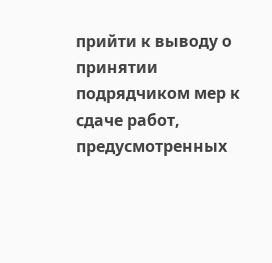прийти к выводу о принятии подрядчиком мер к сдаче работ, предусмотренных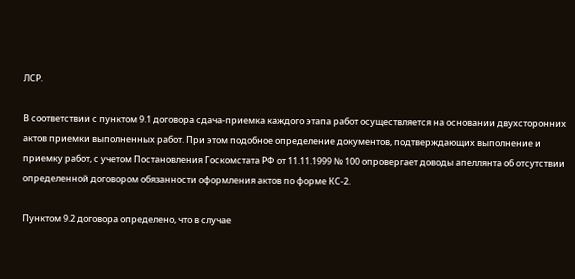ЛСР.

В соответствии с пунктом 9.1 договора сдача-приемка каждого этапа работ осуществляется на основании двухсторонних актов приемки выполненных работ. При этом подобное определение документов, подтверждающих выполнение и приемку работ, с учетом Постановления Госкомстата РФ от 11.11.1999 № 100 опровергает доводы апеллянта об отсутствии определенной договором обязанности оформления актов по форме КС-2.

Пунктом 9.2 договора определено, что в случае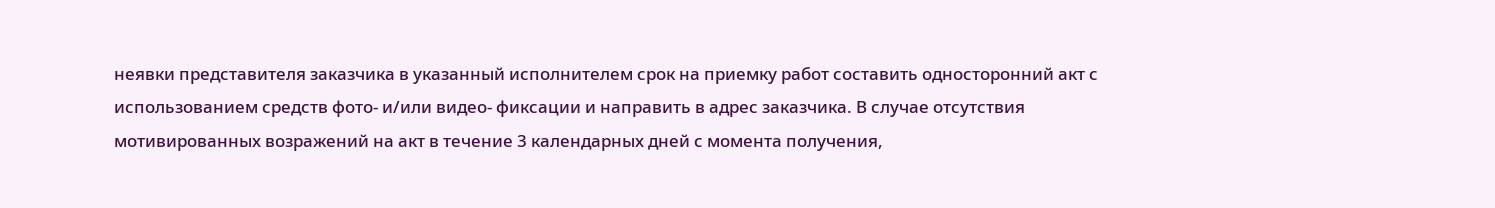неявки представителя заказчика в указанный исполнителем срок на приемку работ составить односторонний акт с использованием средств фото- и/или видео- фиксации и направить в адрес заказчика. В случае отсутствия мотивированных возражений на акт в течение 3 календарных дней с момента получения,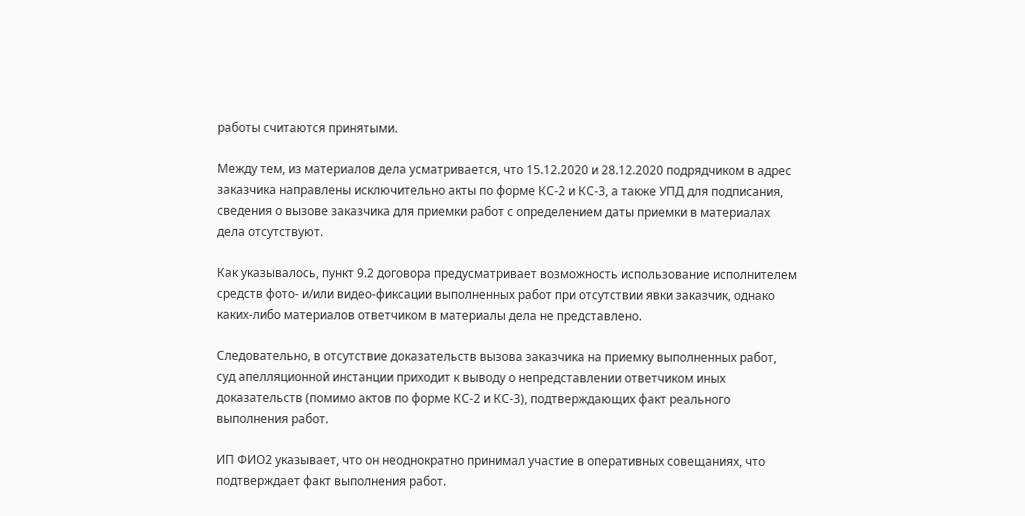работы считаются принятыми.

Между тем, из материалов дела усматривается, что 15.12.2020 и 28.12.2020 подрядчиком в адрес заказчика направлены исключительно акты по форме КС-2 и КС-3, а также УПД для подписания, сведения о вызове заказчика для приемки работ с определением даты приемки в материалах дела отсутствуют.

Как указывалось, пункт 9.2 договора предусматривает возможность использование исполнителем средств фото- и/или видео-фиксации выполненных работ при отсутствии явки заказчик, однако каких-либо материалов ответчиком в материалы дела не представлено.

Следовательно, в отсутствие доказательств вызова заказчика на приемку выполненных работ, суд апелляционной инстанции приходит к выводу о непредставлении ответчиком иных доказательств (помимо актов по форме КС-2 и КС-3), подтверждающих факт реального выполнения работ.

ИП ФИО2 указывает, что он неоднократно принимал участие в оперативных совещаниях, что подтверждает факт выполнения работ.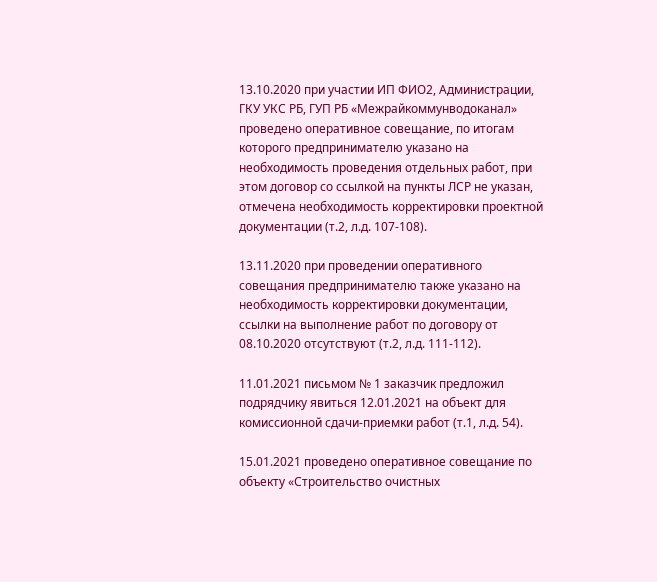13.10.2020 при участии ИП ФИО2, Администрации, ГКУ УКС РБ, ГУП РБ «Межрайкоммунводоканал» проведено оперативное совещание, по итогам которого предпринимателю указано на необходимость проведения отдельных работ, при этом договор со ссылкой на пункты ЛСР не указан, отмечена необходимость корректировки проектной документации (т.2, л.д. 107-108).

13.11.2020 при проведении оперативного совещания предпринимателю также указано на необходимость корректировки документации, ссылки на выполнение работ по договору от 08.10.2020 отсутствуют (т.2, л.д. 111-112).

11.01.2021 письмом № 1 заказчик предложил подрядчику явиться 12.01.2021 на объект для комиссионной сдачи-приемки работ (т.1, л.д. 54).

15.01.2021 проведено оперативное совещание по объекту «Строительство очистных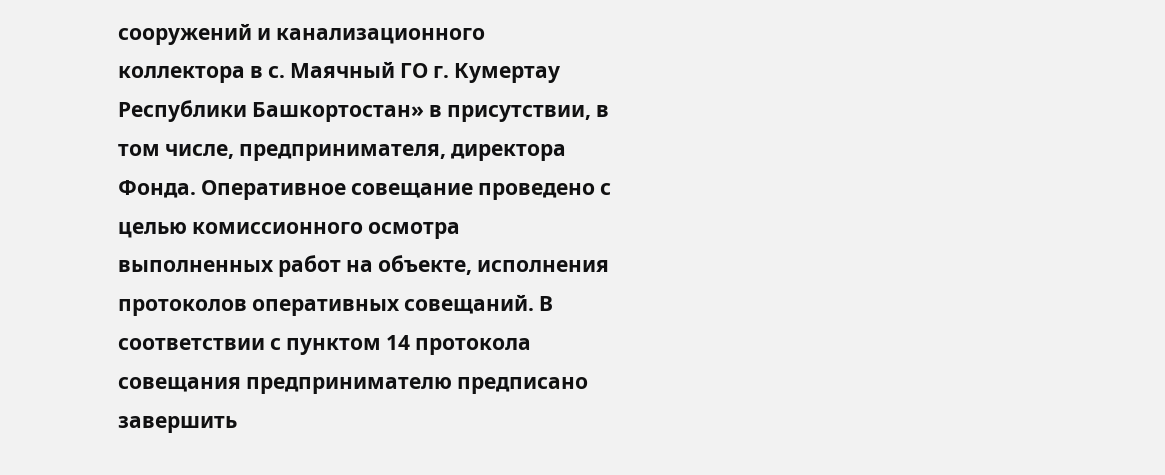сооружений и канализационного коллектора в с. Маячный ГО г. Кумертау Республики Башкортостан» в присутствии, в том числе, предпринимателя, директора Фонда. Оперативное совещание проведено с целью комиссионного осмотра выполненных работ на объекте, исполнения протоколов оперативных совещаний. В соответствии с пунктом 14 протокола совещания предпринимателю предписано завершить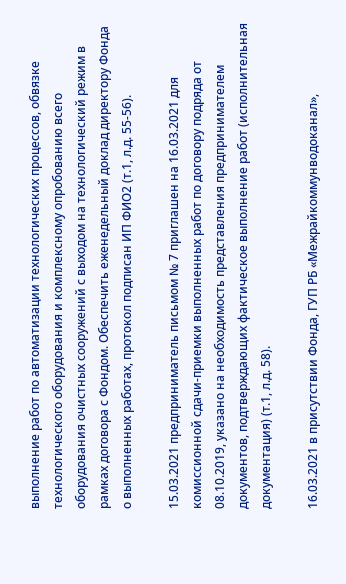выполнение работ по автоматизации технологических процессов, обвязке технологического оборудования и комплексному опробованию всего оборудования очистных сооружений с выходом на технологический режим в рамках договора с Фондом. Обеспечить еженедельный доклад директору Фонда о выполненных работах, протокол подписан ИП ФИО2 (т.1, л.д. 55-56).

15.03.2021 предприниматель письмом № 7 приглашен на 16.03.2021 для комиссионной сдачи-приемки выполненных работ по договору подряда от 08.10.2019, указано на необходимость представления предпринимателем документов, подтверждающих фактическое выполнение работ (исполнительная документация) (т.1, л.д. 58).

16.03.2021 в присутствии Фонда, ГУП РБ «Межрайкоммунводоканал»,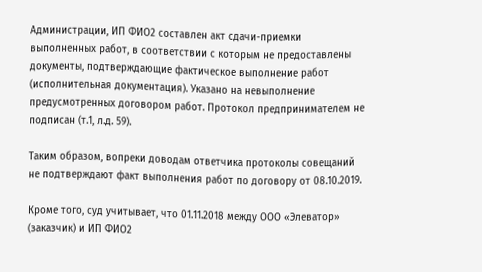Администрации, ИП ФИО2 составлен акт сдачи-приемки выполненных работ, в соответствии с которым не предоставлены документы, подтверждающие фактическое выполнение работ (исполнительная документация). Указано на невыполнение предусмотренных договором работ. Протокол предпринимателем не подписан (т.1, л.д. 59).

Таким образом, вопреки доводам ответчика протоколы совещаний не подтверждают факт выполнения работ по договору от 08.10.2019.

Кроме того, суд учитывает, что 01.11.2018 между ООО «Элеватор» (заказчик) и ИП ФИО2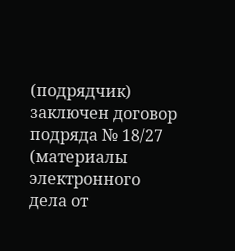(подрядчик) заключен договор подряда № 18/27 (материалы электронного дела от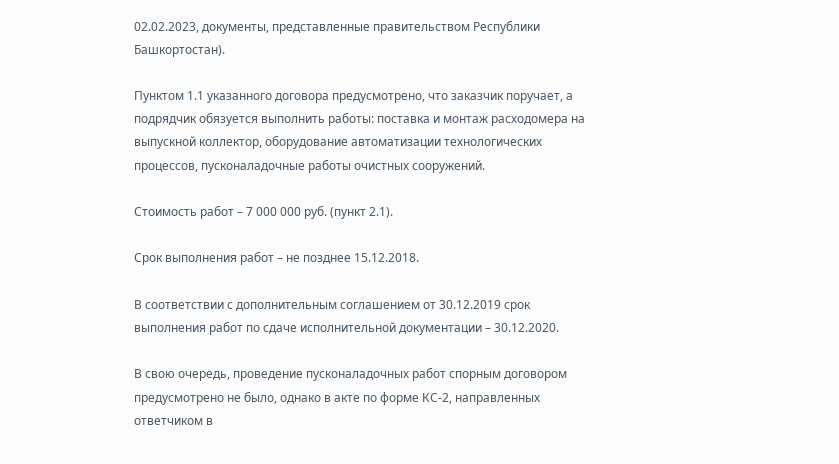02.02.2023, документы, представленные правительством Республики Башкортостан).

Пунктом 1.1 указанного договора предусмотрено, что заказчик поручает, а подрядчик обязуется выполнить работы: поставка и монтаж расходомера на выпускной коллектор, оборудование автоматизации технологических процессов, пусконаладочные работы очистных сооружений.

Стоимость работ – 7 000 000 руб. (пункт 2.1).

Срок выполнения работ – не позднее 15.12.2018.

В соответствии с дополнительным соглашением от 30.12.2019 срок выполнения работ по сдаче исполнительной документации – 30.12.2020.

В свою очередь, проведение пусконаладочных работ спорным договором предусмотрено не было, однако в акте по форме КС-2, направленных ответчиком в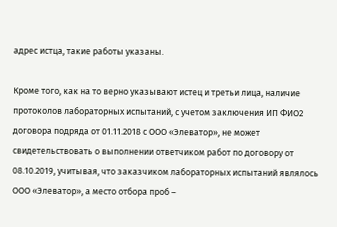адрес истца, такие работы указаны.

Кроме того, как на то верно указывают истец и третьи лица, наличие протоколов лабораторных испытаний, с учетом заключения ИП ФИО2 договора подряда от 01.11.2018 с ООО «Элеватор», не может свидетельствовать о выполнении ответчиком работ по договору от 08.10.2019, учитывая, что заказчиком лабораторных испытаний являлось ООО «Элеватор», а место отбора проб –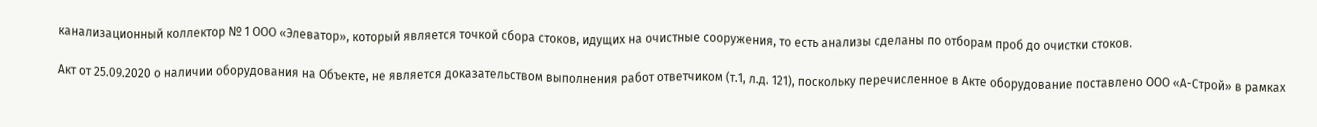канализационный коллектор № 1 ООО «Элеватор», который является точкой сбора стоков, идущих на очистные сооружения, то есть анализы сделаны по отборам проб до очистки стоков.

Акт от 25.09.2020 о наличии оборудования на Объекте, не является доказательством выполнения работ ответчиком (т.1, л.д. 121), поскольку перечисленное в Акте оборудование поставлено ООО «А-Строй» в рамках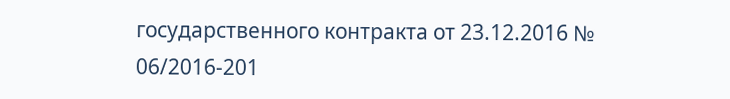государственного контракта от 23.12.2016 № 06/2016-201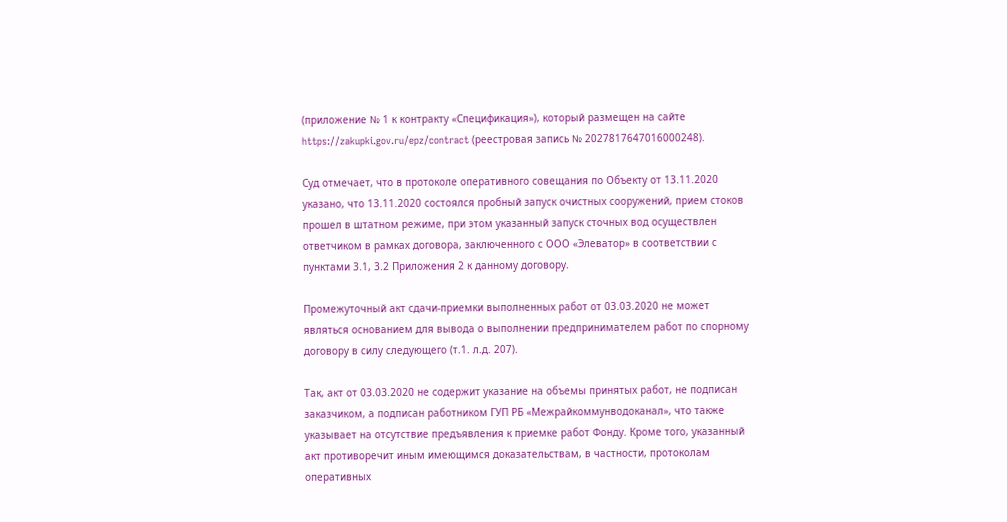(приложение № 1 к контракту «Спецификация»), который размещен на сайте https://zakupki.gov.ru/epz/contract (реестровая запись № 2027817647016000248).

Суд отмечает, что в протоколе оперативного совещания по Объекту от 13.11.2020 указано, что 13.11.2020 состоялся пробный запуск очистных сооружений, прием стоков прошел в штатном режиме, при этом указанный запуск сточных вод осуществлен ответчиком в рамках договора, заключенного с ООО «Элеватор» в соответствии с пунктами 3.1, 3.2 Приложения 2 к данному договору.

Промежуточный акт сдачи-приемки выполненных работ от 03.03.2020 не может являться основанием для вывода о выполнении предпринимателем работ по спорному договору в силу следующего (т.1. л.д. 207).

Так, акт от 03.03.2020 не содержит указание на объемы принятых работ, не подписан заказчиком, а подписан работником ГУП РБ «Межрайкоммунводоканал», что также указывает на отсутствие предъявления к приемке работ Фонду. Кроме того, указанный акт противоречит иным имеющимся доказательствам, в частности, протоколам оперативных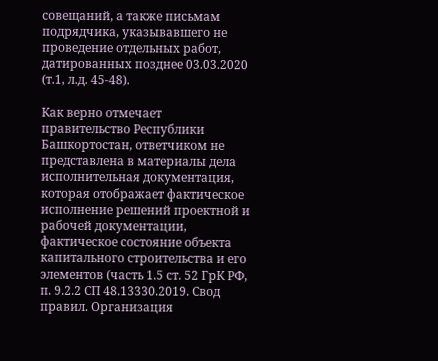совещаний, а также письмам подрядчика, указывавшего не проведение отдельных работ, датированных позднее 03.03.2020 (т.1, л.д. 45-48).

Как верно отмечает правительство Республики Башкортостан, ответчиком не представлена в материалы дела исполнительная документация, которая отображает фактическое исполнение решений проектной и рабочей документации, фактическое состояние объекта капитального строительства и его элементов (часть 1.5 ст. 52 ГрК РФ, п. 9.2.2 СП 48.13330.2019. Свод правил. Организация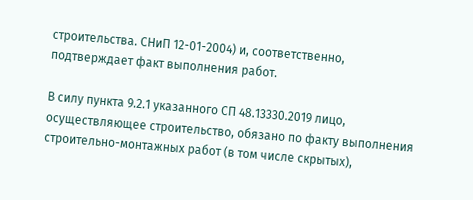строительства. СНиП 12-01-2004) и, соответственно, подтверждает факт выполнения работ.

В силу пункта 9.2.1 указанного СП 48.13330.2019 лицо, осуществляющее строительство, обязано по факту выполнения строительно-монтажных работ (в том числе скрытых),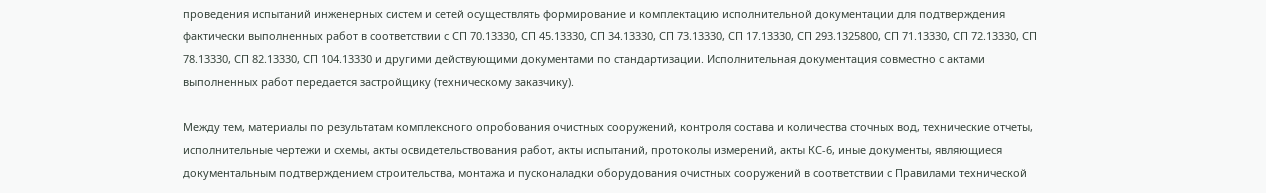проведения испытаний инженерных систем и сетей осуществлять формирование и комплектацию исполнительной документации для подтверждения фактически выполненных работ в соответствии с СП 70.13330, СП 45.13330, СП 34.13330, СП 73.13330, СП 17.13330, СП 293.1325800, СП 71.13330, СП 72.13330, СП 78.13330, СП 82.13330, СП 104.13330 и другими действующими документами по стандартизации. Исполнительная документация совместно с актами выполненных работ передается застройщику (техническому заказчику).

Между тем, материалы по результатам комплексного опробования очистных сооружений, контроля состава и количества сточных вод, технические отчеты, исполнительные чертежи и схемы, акты освидетельствования работ, акты испытаний, протоколы измерений, акты КС-6, иные документы, являющиеся документальным подтверждением строительства, монтажа и пусконаладки оборудования очистных сооружений в соответствии с Правилами технической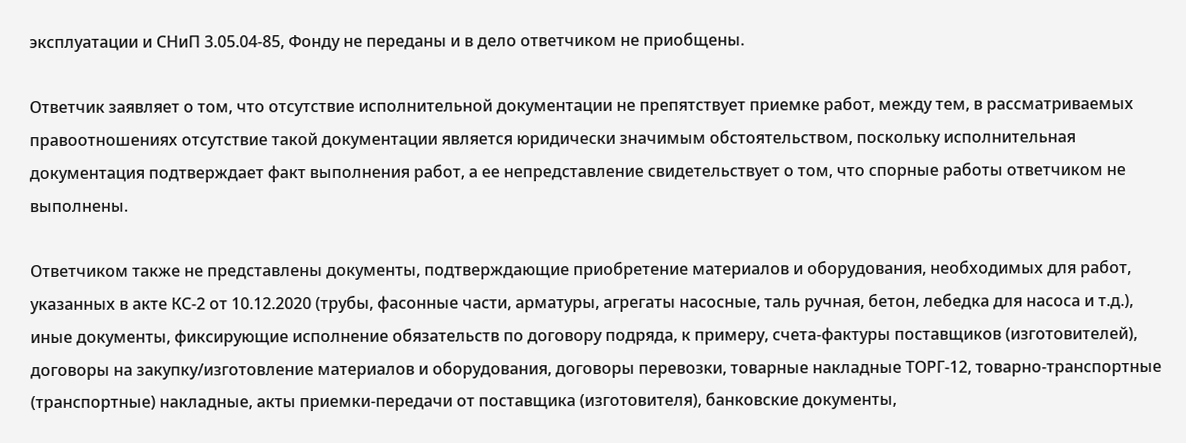эксплуатации и СНиП 3.05.04-85, Фонду не переданы и в дело ответчиком не приобщены.

Ответчик заявляет о том, что отсутствие исполнительной документации не препятствует приемке работ, между тем, в рассматриваемых правоотношениях отсутствие такой документации является юридически значимым обстоятельством, поскольку исполнительная документация подтверждает факт выполнения работ, а ее непредставление свидетельствует о том, что спорные работы ответчиком не выполнены.

Ответчиком также не представлены документы, подтверждающие приобретение материалов и оборудования, необходимых для работ, указанных в акте КС-2 от 10.12.2020 (трубы, фасонные части, арматуры, агрегаты насосные, таль ручная, бетон, лебедка для насоса и т.д.), иные документы, фиксирующие исполнение обязательств по договору подряда, к примеру, счета-фактуры поставщиков (изготовителей), договоры на закупку/изготовление материалов и оборудования, договоры перевозки, товарные накладные ТОРГ-12, товарно-транспортные (транспортные) накладные, акты приемки-передачи от поставщика (изготовителя), банковские документы,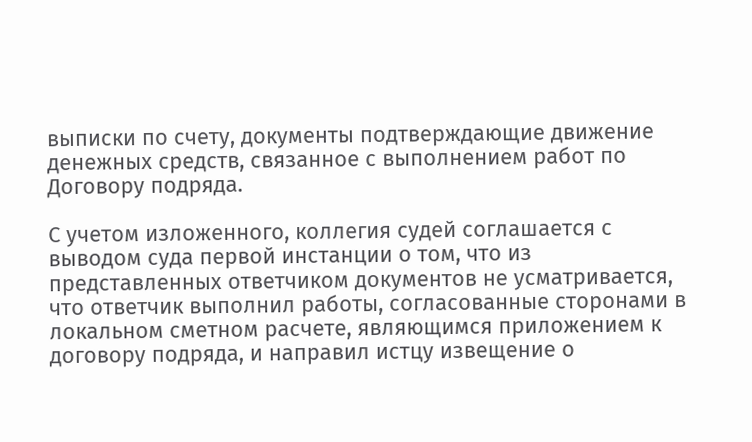выписки по счету, документы подтверждающие движение денежных средств, связанное с выполнением работ по Договору подряда.

С учетом изложенного, коллегия судей соглашается с выводом суда первой инстанции о том, что из представленных ответчиком документов не усматривается, что ответчик выполнил работы, согласованные сторонами в локальном сметном расчете, являющимся приложением к договору подряда, и направил истцу извещение о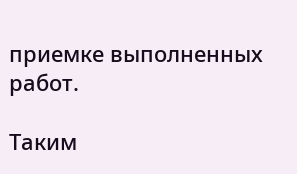приемке выполненных работ.

Таким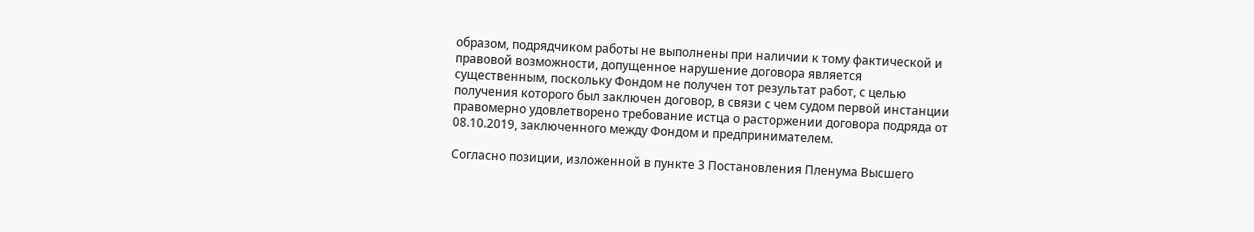образом, подрядчиком работы не выполнены при наличии к тому фактической и правовой возможности, допущенное нарушение договора является существенным, поскольку Фондом не получен тот результат работ, с целью получения которого был заключен договор, в связи с чем судом первой инстанции правомерно удовлетворено требование истца о расторжении договора подряда от 08.10.2019, заключенного между Фондом и предпринимателем.

Согласно позиции, изложенной в пункте 3 Постановления Пленума Высшего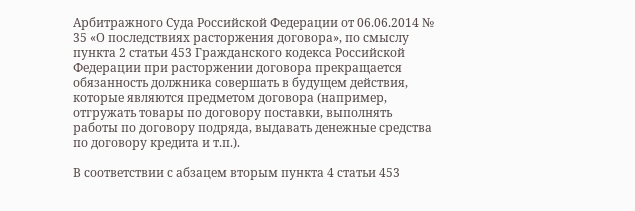Арбитражного Суда Российской Федерации от 06.06.2014 № 35 «О последствиях расторжения договора», по смыслу пункта 2 статьи 453 Гражданского кодекса Российской Федерации при расторжении договора прекращается обязанность должника совершать в будущем действия, которые являются предметом договора (например, отгружать товары по договору поставки, выполнять работы по договору подряда, выдавать денежные средства по договору кредита и т.п.).

В соответствии с абзацем вторым пункта 4 статьи 453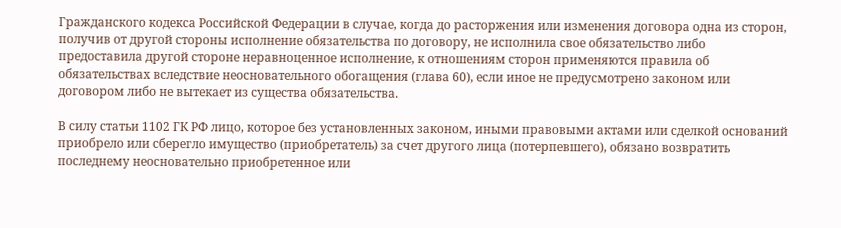Гражданского кодекса Российской Федерации в случае, когда до расторжения или изменения договора одна из сторон, получив от другой стороны исполнение обязательства по договору, не исполнила свое обязательство либо предоставила другой стороне неравноценное исполнение, к отношениям сторон применяются правила об обязательствах вследствие неосновательного обогащения (глава 60), если иное не предусмотрено законом или договором либо не вытекает из существа обязательства.

В силу статьи 1102 ГК РФ лицо, которое без установленных законом, иными правовыми актами или сделкой оснований приобрело или сберегло имущество (приобретатель) за счет другого лица (потерпевшего), обязано возвратить последнему неосновательно приобретенное или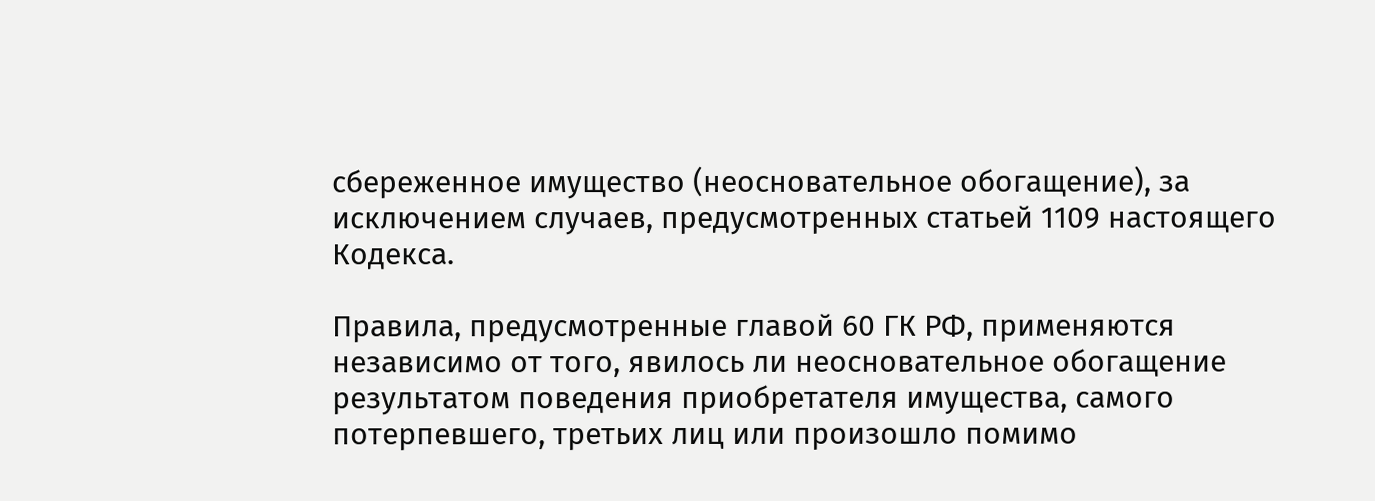сбереженное имущество (неосновательное обогащение), за исключением случаев, предусмотренных статьей 1109 настоящего Кодекса.

Правила, предусмотренные главой 60 ГК РФ, применяются независимо от того, явилось ли неосновательное обогащение результатом поведения приобретателя имущества, самого потерпевшего, третьих лиц или произошло помимо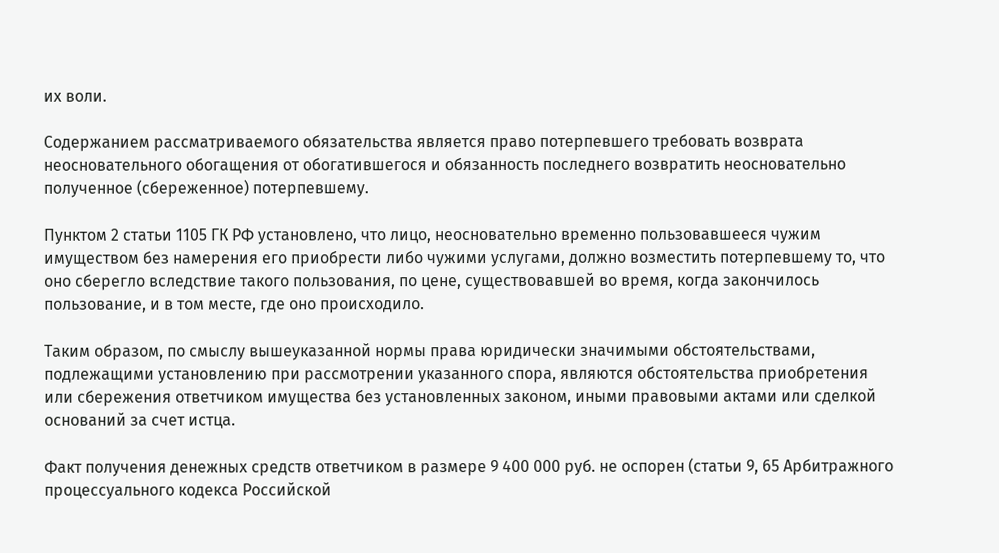их воли.

Содержанием рассматриваемого обязательства является право потерпевшего требовать возврата неосновательного обогащения от обогатившегося и обязанность последнего возвратить неосновательно полученное (сбереженное) потерпевшему.

Пунктом 2 статьи 1105 ГК РФ установлено, что лицо, неосновательно временно пользовавшееся чужим имуществом без намерения его приобрести либо чужими услугами, должно возместить потерпевшему то, что оно сберегло вследствие такого пользования, по цене, существовавшей во время, когда закончилось пользование, и в том месте, где оно происходило.

Таким образом, по смыслу вышеуказанной нормы права юридически значимыми обстоятельствами, подлежащими установлению при рассмотрении указанного спора, являются обстоятельства приобретения или сбережения ответчиком имущества без установленных законом, иными правовыми актами или сделкой оснований за счет истца.

Факт получения денежных средств ответчиком в размере 9 400 000 руб. не оспорен (статьи 9, 65 Арбитражного процессуального кодекса Российской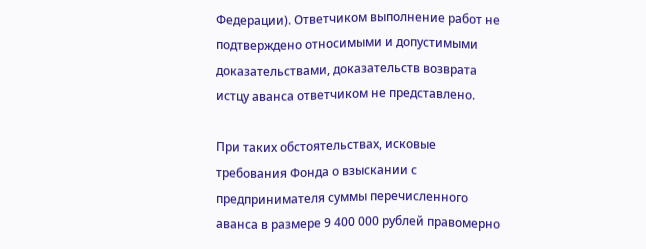Федерации). Ответчиком выполнение работ не подтверждено относимыми и допустимыми доказательствами, доказательств возврата истцу аванса ответчиком не представлено.

При таких обстоятельствах, исковые требования Фонда о взыскании с предпринимателя суммы перечисленного аванса в размере 9 400 000 рублей правомерно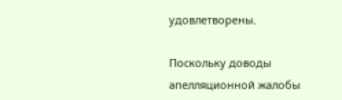удовлетворены.

Поскольку доводы апелляционной жалобы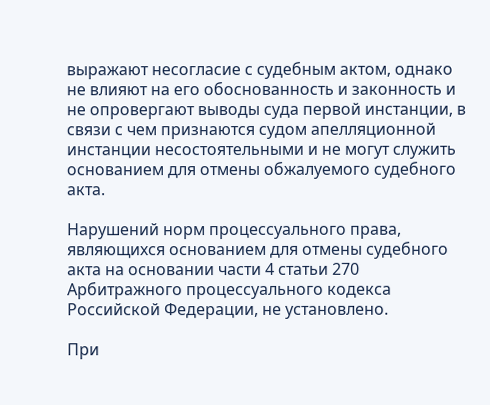выражают несогласие с судебным актом, однако не влияют на его обоснованность и законность и не опровергают выводы суда первой инстанции, в связи с чем признаются судом апелляционной инстанции несостоятельными и не могут служить основанием для отмены обжалуемого судебного акта.

Нарушений норм процессуального права, являющихся основанием для отмены судебного акта на основании части 4 статьи 270 Арбитражного процессуального кодекса Российской Федерации, не установлено.

При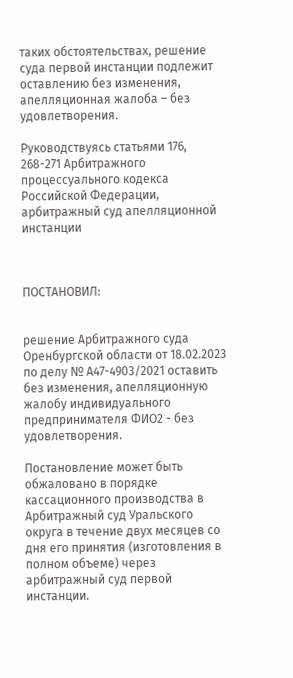таких обстоятельствах, решение суда первой инстанции подлежит оставлению без изменения, апелляционная жалоба – без удовлетворения.

Руководствуясь статьями 176, 268-271 Арбитражного процессуального кодекса Российской Федерации, арбитражный суд апелляционной инстанции



ПОСТАНОВИЛ:


решение Арбитражного суда Оренбургской области от 18.02.2023 по делу № А47-4903/2021 оставить без изменения, апелляционную жалобу индивидуального предпринимателя ФИО2 - без удовлетворения.

Постановление может быть обжаловано в порядке кассационного производства в Арбитражный суд Уральского округа в течение двух месяцев со дня его принятия (изготовления в полном объеме) через арбитражный суд первой инстанции.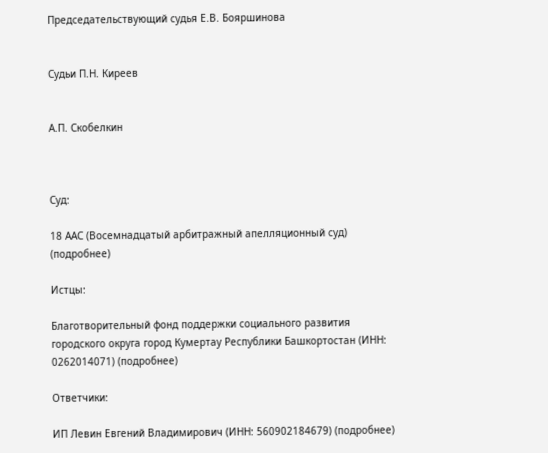Председательствующий судья Е.В. Бояршинова


Судьи П.Н. Киреев


А.П. Скобелкин



Суд:

18 ААС (Восемнадцатый арбитражный апелляционный суд) (подробнее)

Истцы:

Благотворительный фонд поддержки социального развития городского округа город Кумертау Республики Башкортостан (ИНН: 0262014071) (подробнее)

Ответчики:

ИП Левин Евгений Владимирович (ИНН: 560902184679) (подробнее)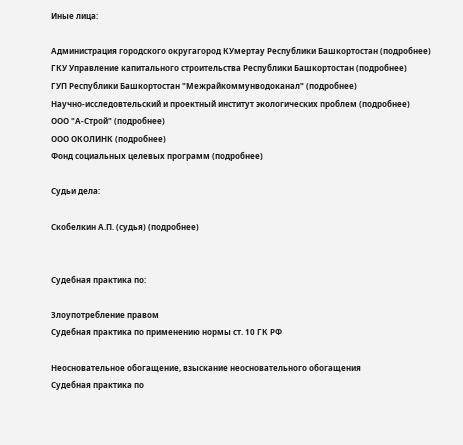Иные лица:

Администрация городского округагород КУмертау Республики Башкортостан (подробнее)
ГКУ Управление капитального строительства Республики Башкортостан (подробнее)
ГУП Республики Башкортостан "Межрайкоммунводоканал" (подробнее)
Научно-исследовтельский и проектный институт экологических проблем (подробнее)
ООО "А-Строй" (подробнее)
ООО ОКОЛИНК (подробнее)
Фонд социальных целевых программ (подробнее)

Судьи дела:

Скобелкин А.П. (судья) (подробнее)


Судебная практика по:

Злоупотребление правом
Судебная практика по применению нормы ст. 10 ГК РФ

Неосновательное обогащение, взыскание неосновательного обогащения
Судебная практика по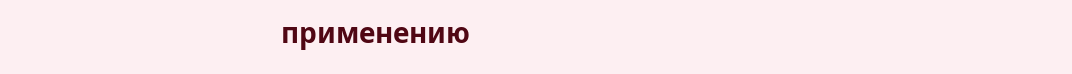применению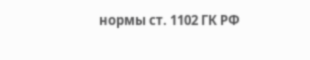нормы ст. 1102 ГК РФ